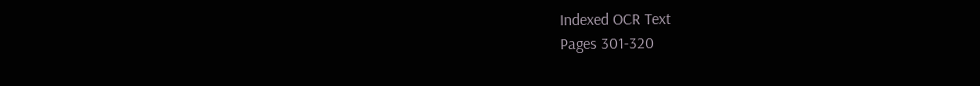Indexed OCR Text
Pages 301-320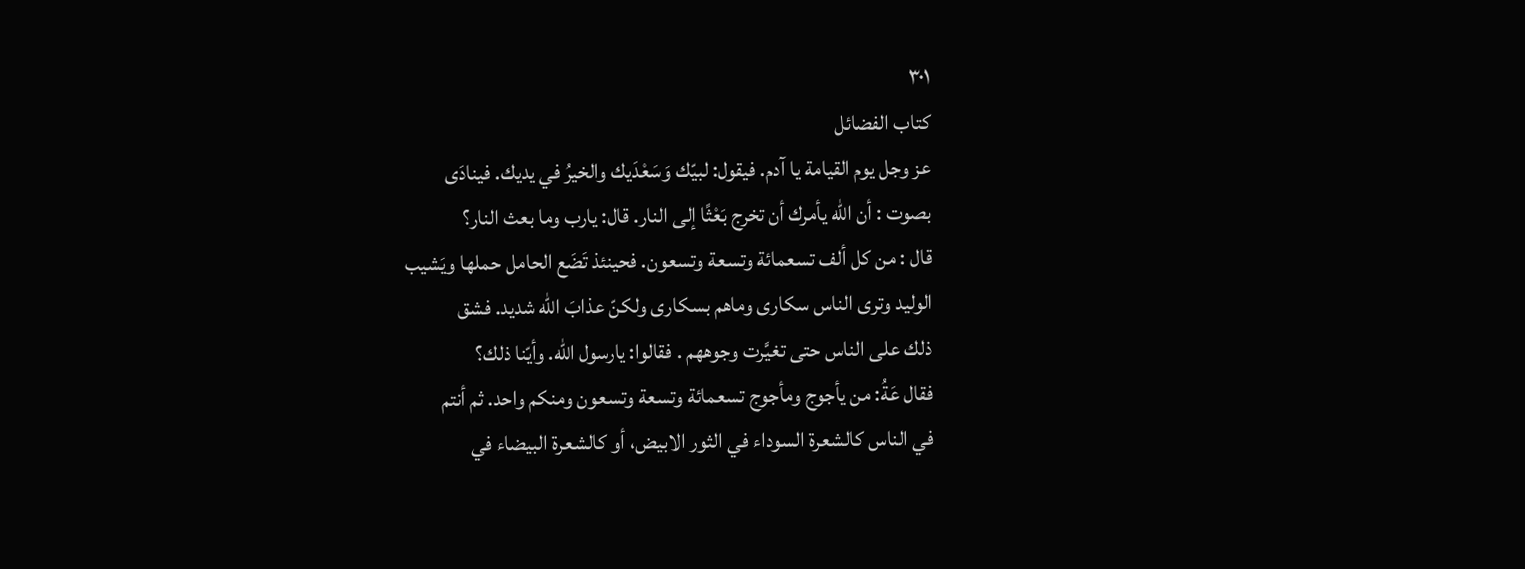٣٠١
كتاب الفضائل
عز وجل يوم القيامة يا آدم. فيقول: لبيّك وَسَعْدَيك والخيرُ في يديك. فينادَى
بصوت : أن الله يأمرك أن تخرج بَعْثًا إلى النار. قال: يارب وما بعث النار؟
قال : من كل ألف تسعمائة وتسعة وتسعون. فحينئذ تَضَع الحامل حملها ويَشيب
الوليد وترى الناس سكارى وماهم بسكارى ولكنّ عذابَ الله شديد. فشق
ذلك على الناس حتى تغيَّرت وجوههم . فقالوا: يارسول الله. وأيّنا ذلك؟
فقال عَةُ: من يأجوج ومأجوج تسعمائة وتسعة وتسعون ومنكم واحد. ثم أنتم
في الناس كالشعرة السوداء في الثور الابيض، أو كالشعرة البيضاء في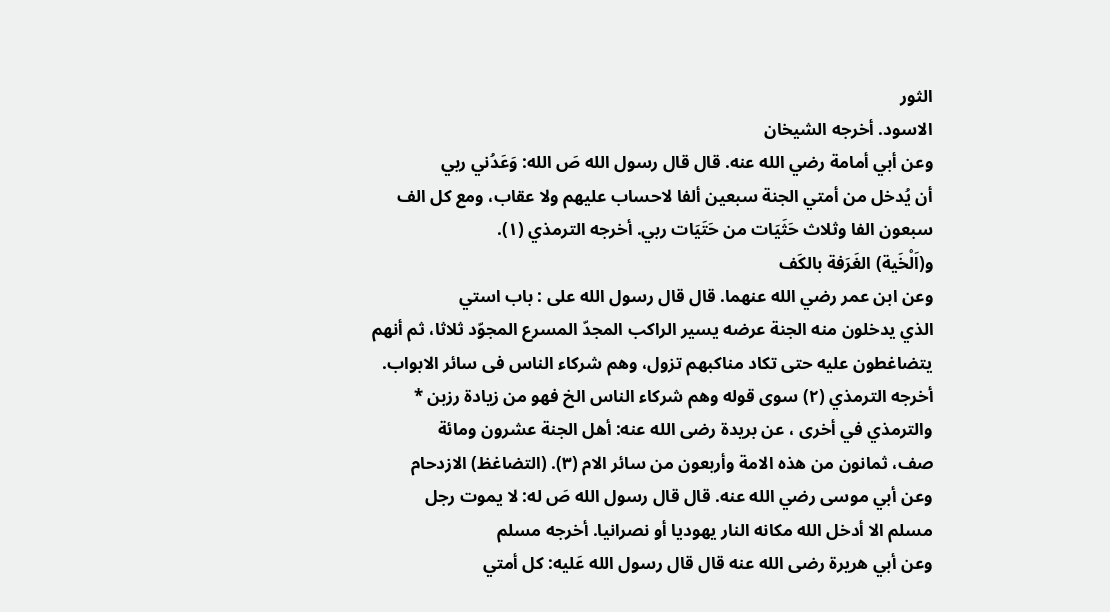الثور
الاسود. أخرجه الشيخان
وعن أبي أمامة رضي الله عنه. قال قال رسول الله صَ الله: وَعَدُني ربي
أن يُدخل من أمتي الجنة سبعين ألفا لاحساب عليهم ولا عقاب، ومع كل الف
سبعون الفا وثلاث حَثَيَات من حَتَيَات ربي. أخرجه الترمذي (١).
و(اَلْخَية) الغَرَفة بالكَف
وعن ابن عمر رضي الله عنهما. قال قال رسول الله على : باب استي
الذي يدخلون منه الجنة عرضه يسير الراكب المجدّ المسرع المجوّد ثلاثا، ثم أنهم
يتضاغطون عليه حتى تكاد مناكبهم تزول، وهم شركاء الناس فى سائر الابواب.
أخرجه الترمذي (٢) سوى قوله وهم شركاء الناس الخ فهو من زيادة رزبن *
والترمذي في أخرى ، عن بريدة رضى الله عنه: أهل الجنة عشرون ومائة
صف، ثمانون من هذه الامة وأربعون من سائر الام (٣). (التضاغظ) الازدحام
وعن أبي موسى رضي الله عنه. قال قال رسول الله صَ له: لا يموت رجل
مسلم الا أدخل الله مكانه النار يهوديا أو نصرانيا. أخرجه مسلم
وعن أبي هريرة رضى الله عنه قال قال رسول الله عَليه: كل أمتي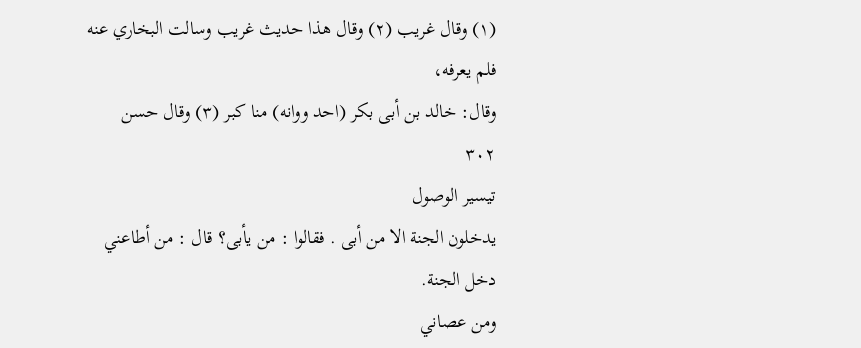(١) وقال غريب (٢) وقال هذا حديث غريب وسالت البخاري عنه فلم يعرفه،
وقال: خالد بن أبى بكر (احد ووانه) منا كبر (٣) وقال حسن
٣٠٢
تيسير الوصول
يدخلون الجنة الا من أبى . فقالوا : من يأبى؟ قال : من أطاعني دخل الجنة.
ومن عصاني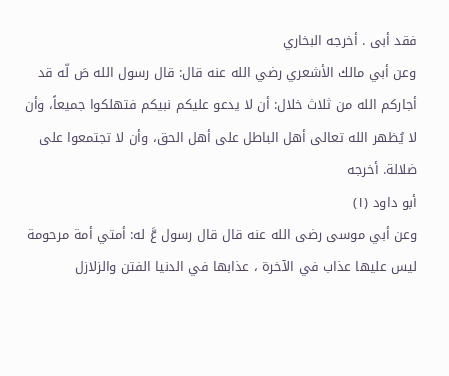فقد أبى . أخرجه البخاري
وعن أبي مالك الأشعري رضي الله عنه قال: قال رسول الله صَ لّه قد
أجاركم الله من ثلاث خلال: أن لا يدعو عليكم نبيكم فتهلكوا جميعاً، وأن
لا يُظهر الله تعالى أهل الباطل على أهل الحق، وأن لا تجتمعوا على ضلالة. أخرجه
أبو داود (١)
وعن أبي موسى رضى الله عنه قال قال رسول عَّ له: أمتي أمة مرحومة
ليس عليها عذاب في الآخرة ، عذابها في الدنيا الفتن والزلازل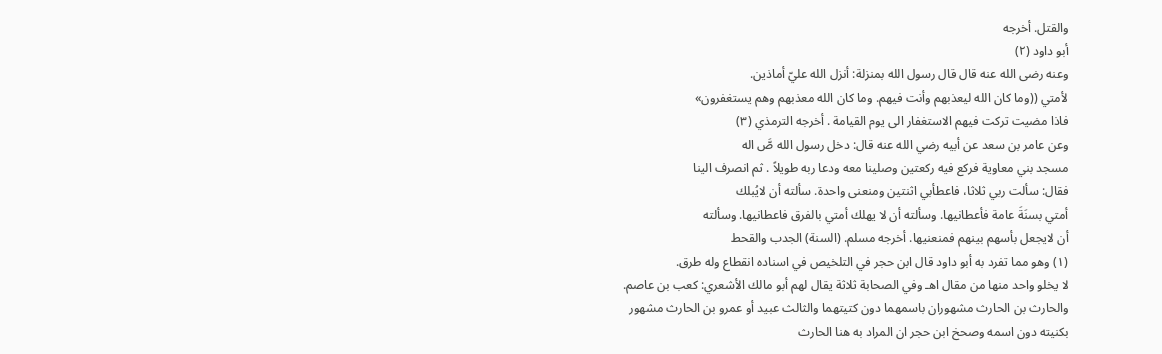والقتل. أخرجه
أبو داود (٢)
وعنه رضى الله عنه قال قال رسول الله بمنزلة: أنزل الله عليّ أماذين.
لأمتي ((وما كان الله ليعذبهم وأنت فيهم. وما كان الله معذبهم وهم يستغفرون»
فاذا مضيت تركت فيهم الاستغفار الى يوم القيامة . أخرجه الترمذي (٣)
وعن عامر بن سعد عن أبيه رضي الله عنه قال: دخل رسول الله صَّ اله
مسجد بني معاوية فركع فيه ركعتين وصلينا معه ودعا ربه طويلاً . ثم انصرف الينا
فقال: سألت ربي ثلاثا، فاعطأبي اثنتين ومنعنى واحدة. سألته أن لايُبلك
أمتي بسنَةَ عامة فأعطانيها. وسألته أن لا يهلك أمتي بالفرق فاعطانيها. وسألته
أن لايجعل بأسهم بينهم فمنعنيها. أخرجه مسلم. (السنة) الجدب والقحط
(١) وهو مما تفرد به أبو داود قال ابن حجر في التلخيص في اسناده انقطاع وله طرق.
لا يخلو واحد منها من مقال اهـ وفي الصحابة ثلاثة يقال لهم أبو مالك الأشعري: كعب بن عاصم.
والحارث بن الحارث مشهوران باسمهما دون كتيتهما والثالث عبيد أو عمرو بن الحارث مشهور
بكنيته دون اسمه وصحخ ابن حجر ان المراد به هنا الحارث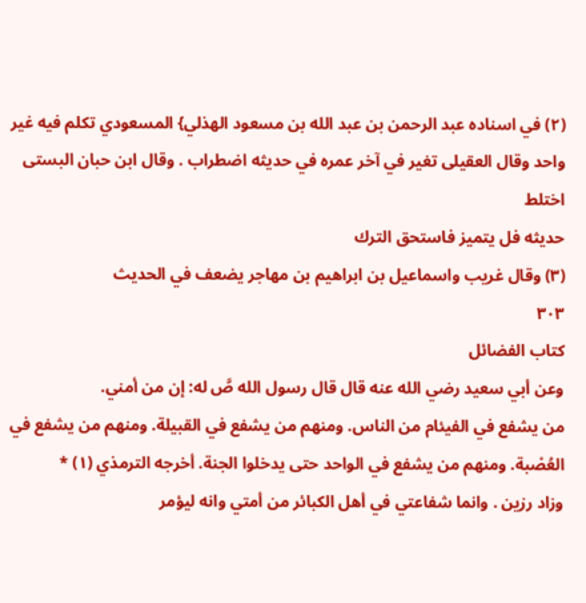(٢) في اسناده عبد الرحمن بن عبد الله بن مسعود الهذلي} المسعودي تكلم فيه غير
واحد وقال العقيلى تغير في آخر عمره في حديثه اضطراب . وقال ابن حبان البستى اختلط
حديثه فل يتميز فاستحق الترك
(٣) وقال غريب واسماعيل بن ابراهيم بن مهاجر يضعف في الحديث
٣٠٣
كتاب الفضائل
وعن أبي سعيد رضي الله عنه قال قال رسول الله صَّ له: إن من أمني.
من يشفع في الفيئام من الناس. ومنهم من يشفع في القبيلة. ومنهم من يشفع في
العُصْبة. ومنهم من يشفع في الواحد حتى يدخلوا الجنة. أخرجه الترمذي (١) *
وزاد رزين . وانما شفاعتي في أهل الكبائر من أمتي وانه ليؤمر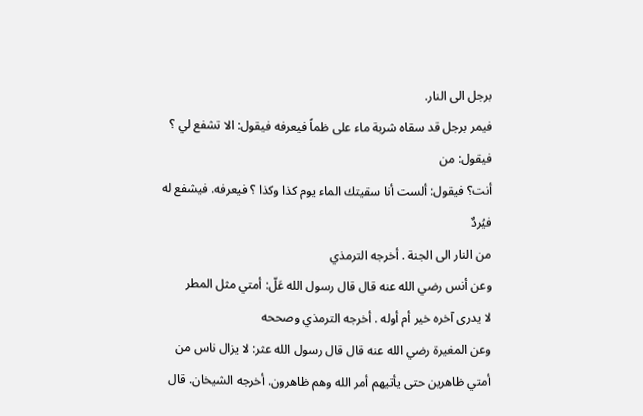برجل الى النار.
فيمر برجل قد سقاه شربة ماء على ظماً فيعرفه فيقول: الا تشفع لي ؟ فيقول: من
أنت؟ فيقول: ألست أنا سقيتك الماء يوم كذا وكذا ؟ فيعرفه. فيشفع له فيُردٌ
من النار الى الجنة . أخرجه الترمذي
وعن أنس رضي الله عنه قال قال رسول الله عَلّ: أمتي مثل المطر
لا يدرى آخره خير أم أوله . أخرجه الترمذي وصححه
وعن المغيرة رضي الله عنه قال قال رسول الله عثر: لا يزال ناس من
أمتي ظاهرين حتى يأتيهم أمر الله وهم ظاهرون. أخرجه الشيخان. قال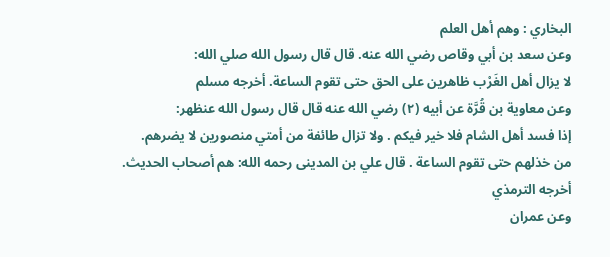البخاري : وهم أهل العلم
وعن سعد بن أبي وقاص رضي الله عنه. قال قال رسول الله صلي الله:
لا يزال أهل الغَرْب ظاهرين على الحق حتى تقوم الساعة. أخرجه مسلم
وعن معاوية بن قُرَّة عن أبيه (٢) رضي الله عنه قال قال رسول الله عنظهر:
إذا فسد أهل الشام فلا خير فيكم . ولا تزال طائفة من أمتي منصورين لا يضرهم.
من خذلهم حتى تقوم الساعة . قال علي بن المدينى رحمه الله: هم أصحاب الحديث.
أخرجه الترمذي
وعن عمران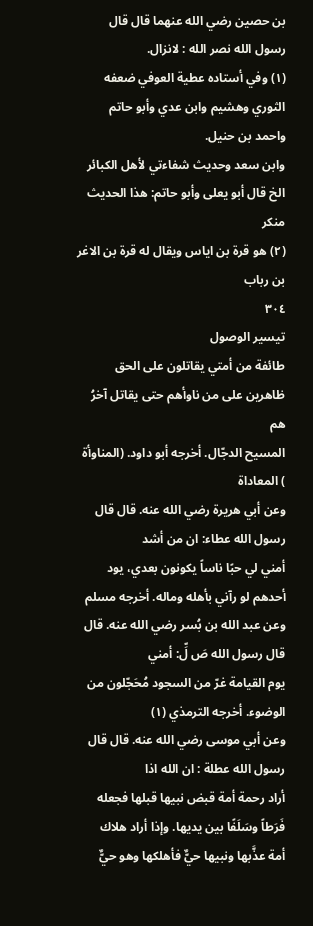بن حصين رضي الله عنهما قال قال رسول الله نصر الله : لانزال.
(١) وفي أستاده عطية العوفي ضعفه الثوري وهشيم وابن عدي وأبو حاتم واحمد بن حنيل.
وابن سعد وحديث شفاءتي لأهل الكبائر الخ قال أبو يعلى وأبو حاتم: هذا الحديث منكر
(٢) هو قرة بن اياس ويقال له قرة بن الاغر بن رباب
٣٠٤
تيسير الوصول
طائفة من أمتي يقاتلون على الحق ظاهرين على من ناوأهم حتى يقاتل آخرُ هم
المسيح الدجّال. أخرجه أبو داود. (المناوأة ) المعاداة
وعن أبي هريرة رضي الله عنه. قال قال رسول الله عطاء: ان من أشد
أمني لي حبًا ناساً يكونون بعدي، يود أحدهم لو رآني بأهله وماله. أخرجه مسلم
وعن عبد الله بن بُسر رضي الله عنه. قال قال رسول الله صَ لِّ: أمني
يوم القيامة غرّ من السجود مُحَجّلون من الوضوء. أخرجه الترمذي (١)
وعن أبي موسى رضي الله عنه. قال قال رسول الله عطلة : ان الله اذا
أراد رحمة أمة قبض نبيها قبلها فجعله فَرَطاً وسَلَفًا بين يديها. وإذا أراد هلاك
أمة عذَّبها ونبيها حيٌّ فأهلكها وهو حيٌّ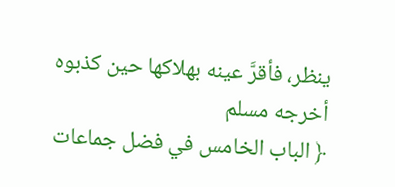ينظر، فأقرَّ عينه بهلاكها حين كذبوه
أخرجه مسلم
﴿ الباب الخامس في فضل جماعات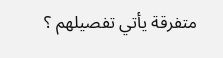متفرقة يأتي تفصيلهم ؟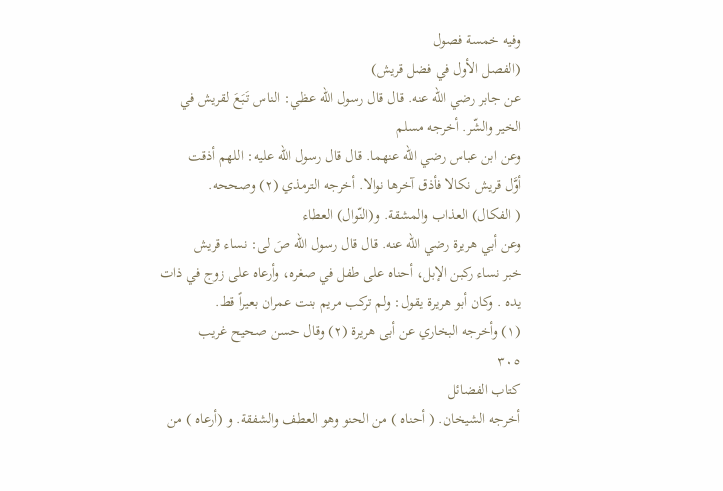وفيه خمسة فصول
(الفصل الأول في فضل قريش)
عن جابر رضي الله عنه. قال قال رسول الله عظي: الناس تَبَعَ لقريش في
الخير والشّر. أخرجه مسلم
وعن ابن عباس رضي الله عنهما. قال قال رسول الله عليه: اللهم أذقت
أوَّل قريش نكالا فأذق آخرها نوالا. أخرجه الترمذي (٢) وصححه.
( الفكال) العذاب والمشقة. و(النّوال) العطاء
وعن أبي هريرة رضي الله عنه. قال قال رسول الله صَ لى: نساء قريش
خبر نساء ركبن الإبل، أحناه على طفل في صغره، وأرعاه على زوج في ذات
يده . وكان أبو هريرة يقول: ولم تركب مريم بنت عمران بعيراً قط.
(١) وأخرجه البخاري عن أبى هريرة (٢) وقال حسن صحيح غريب
٣٠٥
كتاب الفضائل
أخرجه الشيخان. ( أحناه ) من الحنو وهو العطف والشفقة. و (أرعاه ) من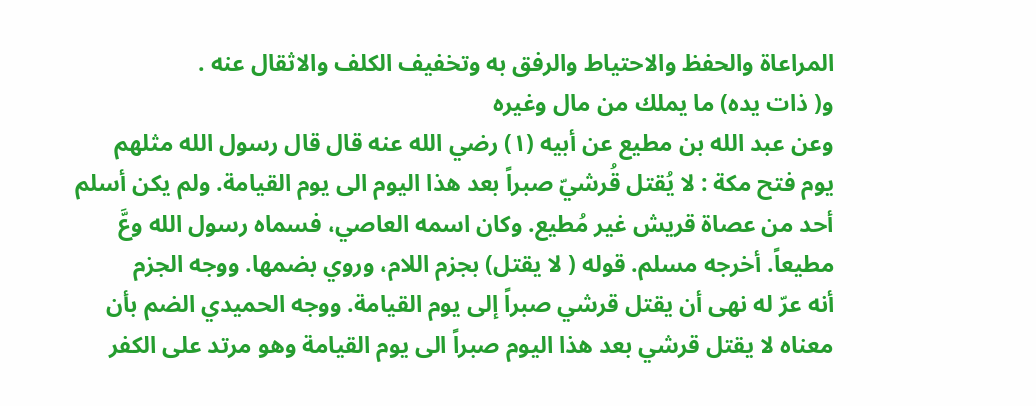المراعاة والحفظ والاحتياط والرفق به وتخفيف الكلف والاثقال عنه .
و( ذات يده) ما يملك من مال وغيره
وعن عبد الله بن مطيع عن أبيه (١) رضي الله عنه قال قال رسول الله مثلهم
يوم فتح مكة : لا يُقتل قُرشيّ صبراً بعد هذا اليوم الى يوم القيامة. ولم يكن أسلم
أحد من عصاة قريش غير مُطيع. وكان اسمه العاصي، فسماه رسول الله وعَّ
مطيعاً. أخرجه مسلم. قوله ( لا يقتل) بجزم اللام، وروي بضمها. ووجه الجزم
أنه عرّ له نهى أن يقتل قرشي صبراً إلى يوم القيامة. ووجه الحميدي الضم بأن
معناه لا يقتل قرشي بعد هذا اليوم صبراً الى يوم القيامة وهو مرتد على الكفر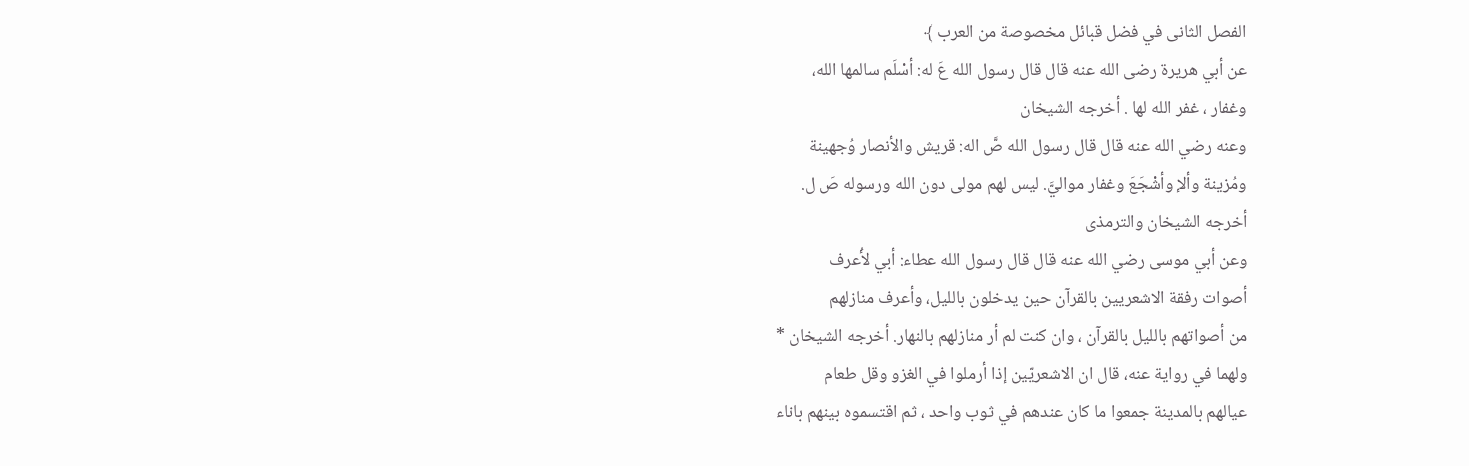الفصل الثانى في فضل قبائل مخصوصة من العرب ﴾
عن أبي هريرة رضى الله عنه قال قال رسول الله عَ له: أسْلَم سالمها الله،
وغفار ، غفر الله لها . أخرجه الشيخان
وعنه رضي الله عنه قال قال رسول الله صَّ اله: قريش والأنصار وُجهينة
ومُزينة وألإ وأشْجَعَ وغفار مواليَّ. ليس لهم مولى دون الله ورسوله صَ ل.
أخرجه الشيخان والترمذى
وعن أبي موسى رضي الله عنه قال قال رسول الله عطاء: أبي لأُعرف
أصوات رفقة الاشعريين بالقرآن حين يدخلون بالليل، وأعرف منازلهم
من أصواتهم بالليل بالقرآن ، وان كنت لم أر منازلهم بالنهار. أخرجه الشيخان *
ولهما في رواية عنه، قال ان الاشعريّين إذا أرملوا في الغزو وقل طعام
عيالهم بالمدينة جمعوا ما كان عندهم في ثوب واحد ، ثم اقتسموه بينهم باناء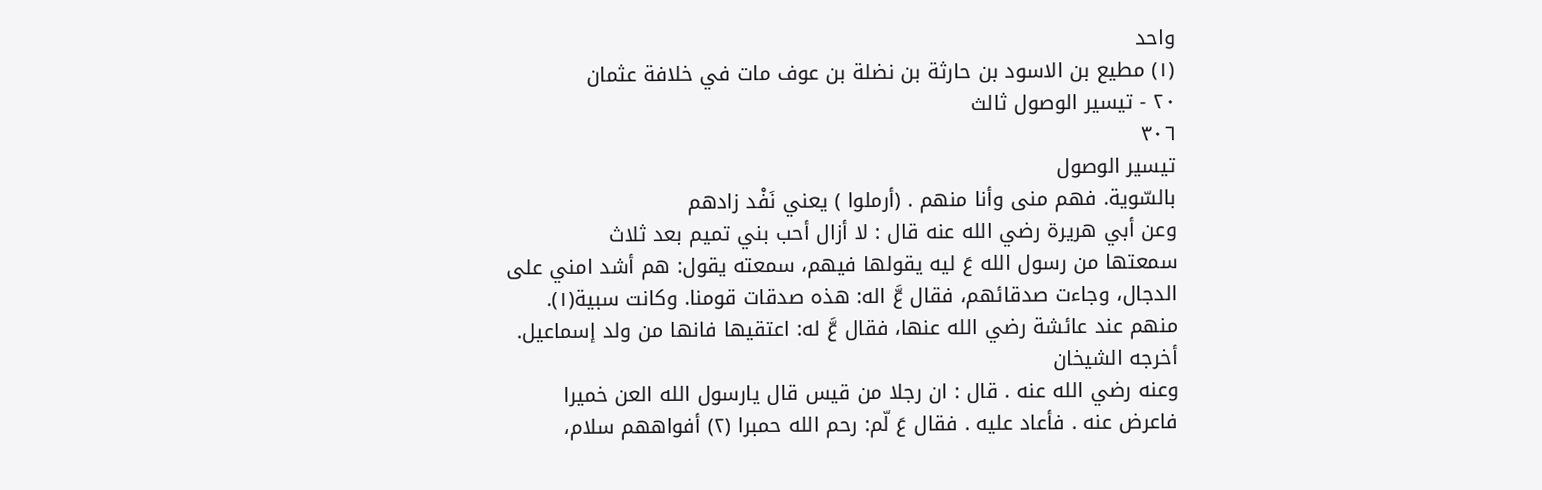واحد
(١) مطيع بن الاسود بن حارثة بن نضلة بن عوف مات في خلافة عثمان
٢٠ - تيسير الوصول ثالث
٣٠٦
تيسير الوصول
بالسّوية. فهم منى وأنا منهم . (أرملوا ) يعني نَفْد زادهم
وعن أبي هريرة رضي الله عنه قال : لا أزال أحب بني تميم بعد ثلاث
سمعتها من رسول الله عَ ليه يقولها فيهم، سمعته يقول: هم أشد امني على
الدجال، وجاءت صدقائهم، فقال عَّ اله: هذه صدقات قومنا. وكانت سبية(١).
منهم عند عائشة رضي الله عنها، فقال عَّ له: اعتقيها فانها من ولد إسماعيل.
أخرجه الشيخان
وعنه رضي الله عنه . قال : ان رجلا من قيس قال يارسول الله العن خميرا
فاعرض عنه . فأعاد عليه . فقال عَ لّم: رحم الله حمبرا (٢) أفواههم سلام،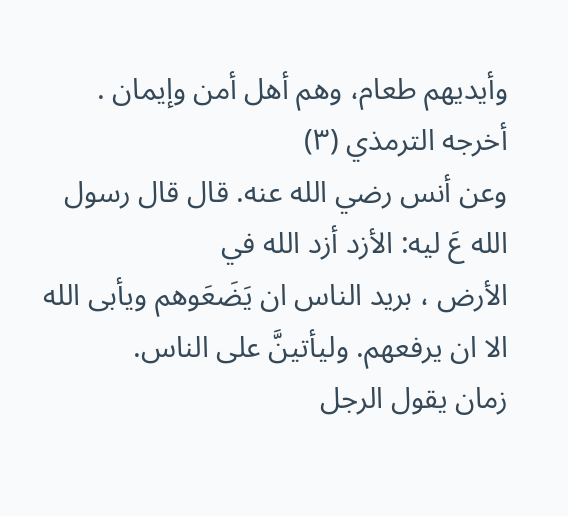وأيديهم طعام، وهم أهل أمن وإيمان . أخرجه الترمذي (٣)
وعن أنس رضي الله عنه. قال قال رسول الله عَ ليه: الأزد أزد الله في
الأرض ، بريد الناس ان يَضَعَوهم ويأبى الله الا ان يرفعهم. وليأتينَّ على الناس.
زمان يقول الرجل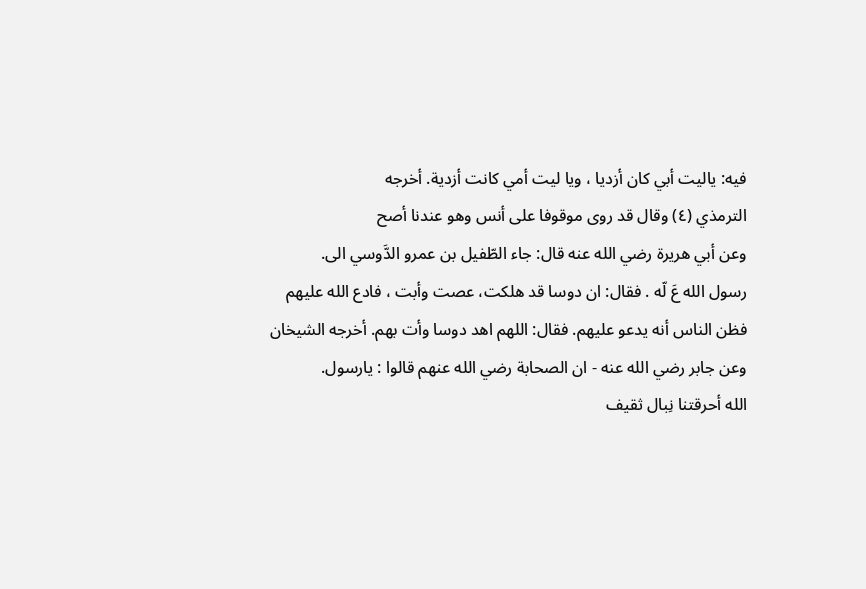فيه: ياليت أبي كان أزديا ، ويا ليت أمي كانت أزدية. أخرجه
الترمذي (٤) وقال قد روى موقوفا على أنس وهو عندنا أصح
وعن أبي هريرة رضي الله عنه قال: جاء الطّفيل بن عمرو الدَّوسي الى.
رسول الله عَ لّه . فقال: ان دوسا قد هلكت، عصت وأبت ، فادع الله عليهم
فظن الناس أنه يدعو عليهم. فقال: اللهم اهد دوسا وأت بهم. أخرجه الشيخان
وعن جابر رضي الله عنه - ان الصحابة رضي الله عنهم قالوا : يارسول.
الله أحرقتنا نِبال ثقيف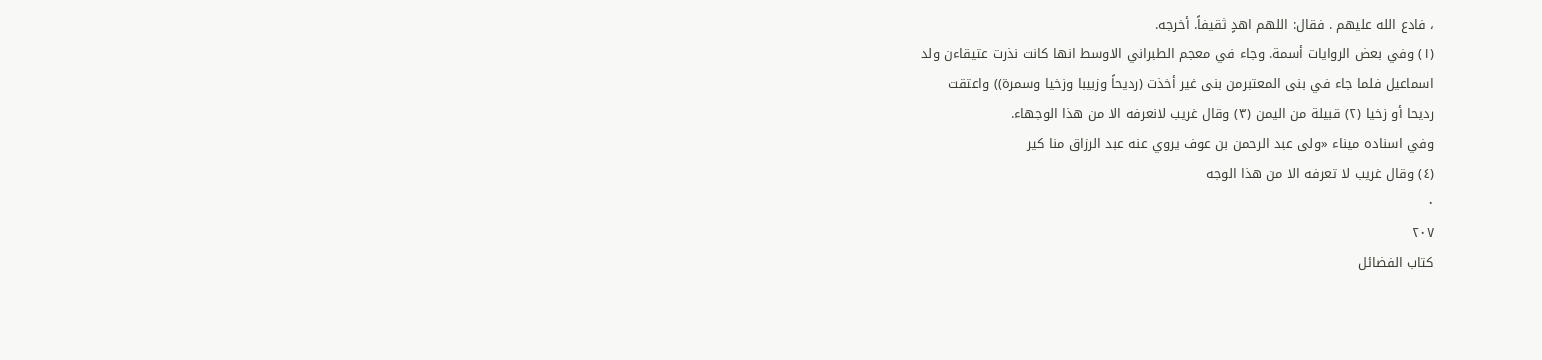، فادع الله عليهم . فقال: اللهم اهدٍ ثقيفاً. أخرجه.
(١) وفي بعض الروايات أسمة. وجاء في معجم الطبراني الاوسط انها كانت نذرت عتيقاءن ولد
اسماعيل فلما جاء في بنى المعتبرمن بنى غير أخذت (رديحاً وزبيبا وزخيا وسمرة)) واعتقت
رديحا أو زخيا (٢) قبيلة من اليمن (٣) وقال غريب لانعرفه الا من هذا الوجهاء.
وفي اسناده ميناء «ولى عبد الرحمن بن عوف يروي عنه عبد الرزاق منا كير
(٤) وقال غريب لا تعرفه الا من هذا الوجه
٠
٢٠٧
كتاب الفضائل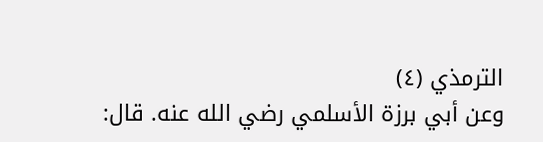الترمذي (٤)
وعن أبي برزة الأسلمي رضي الله عنه. قال: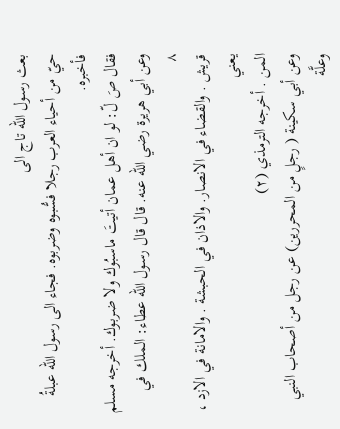بعث رسول الله تاج الى
حيّ من أحياء العرب رجلا فسُّبوه وضربوه. فجاء الى رسول الله عبلةُ فأخبره.
فقال صَ لّ: لو ان أهل عمان أتيتَ ماسبُوك ولا ضربوك. أخرجه مسلم
وعن أبي هريرة رضي الله عنه. قال قال رسول الله عطاء: الملك في
٨
قريش . والقضاء في الانصار. والاذان في الحبشة . والامانة في الازد ، يعني
المن . أخرجه الترمذي (٢)
وعن أبي سكينة ( رجلٍ من المحررين) عن رجل من أصحاب النبي وعلَّة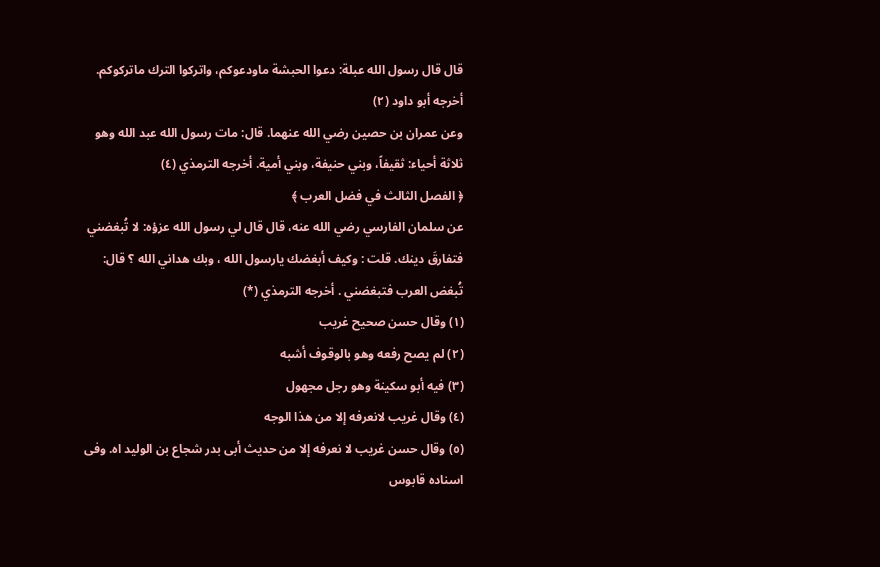قال قال رسول الله عبلة: دعوا الحبشة ماودعوكم، واتركوا الترك ماتركوكم.
أخرجه أبو داود (٢)
وعن عمران بن حصين رضي الله عنهما. قال: مات رسول الله عبد الله وهو
ثلاثة أحياء: ثقيفاً، وبني حنيفة، وبني أمية. أخرجه الترمذي (٤)
﴿ الفصل الثالث في فضل العرب ﴾
عن سلمان الفارسي رضي الله عنه، قال قال لي رسول الله عزؤه: لا تُبغضني
فتفارقَ دينك. قلت : وكيف أبغضك يارسول الله ، وبك هداني الله ؟ قال:
تُبغض العرب فتبغضني . أخرجه الترمذي (*)
(١) وقال حسن صحيح غريب
(٢) لم يصح رفعه وهو بالوقوف أشبه
(٣) فيه أبو سكينة وهو رجل مجهول
(٤) وقال غريب لانعرفه إلا من هذا الوجه
(٥) وقال حسن غريب لا نعرفه إلا من حديث أبى بدر شجاع بن الوليد اه. وفى
اسناده قابوس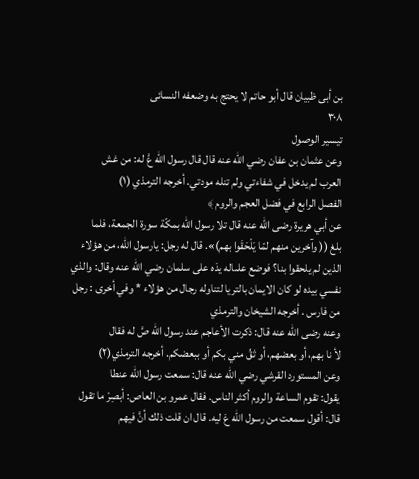بن أبى ظبيان قال أبو حاتم لا يحتج به وضعفه النسائى
٣٠٨
تیسیر الوصول
وعن عثمان بن عفان رضي الله عنه قال قال رسول الله عَّ له: من غش
العرب لم يدخل في شفاءتي ولم تنله مودتي. أخرجه الترمذي (١)
الفصل الرابع في فضل العجم والروم ﴾
عن أبي هريرة رضى الله عنه قال تلا رسول الله بمكّة سورة الجمعة، فلما
بلغ (( وآخرين منهم لمّا يَلْحَقَوا بهم)». قال له رجل: يارسول الله، من هؤلاء
الذين لم يلحقوا بنا؟ فوضع علىاله يدَه على سلمان رضي الله عنه وقال: والذي
نفسي بيده لو كان الايمان بالتريا لتناوله رجال من هؤلاء * وفي أخرى : رجل
من فارس . أخرجه الشيخان والترمذي
وعنه رضى الله عنه قال: ذكرت الأعاجم عند رسول الله صَّ له فقال
لأ نا بهم، أو بعضهم، أو ثقُ مني بكم أو ببعضكم. أخرجه الترمذي(٢)
وعن المستورد القرشي رضي الله عنه قال: سمعت رسول الله عنطا
يقول: تقوم الساعة والروم أكثر الناس. فقال عمرو بن العاص: أبصِرْ ما تقول
قال: أقول سمعت من رسول الله عَ ليه. قال ان قلت ذلك أنَّ فيهم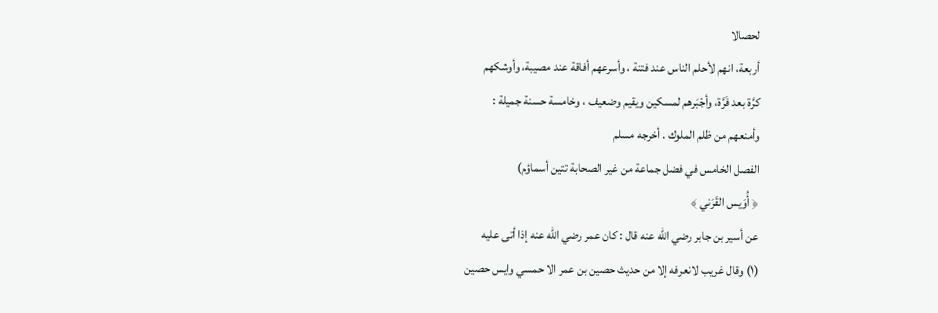لحصالا
أربعة، انهم لأحلم الناس عند فتنة ، وأسرعهم أفاقة عند مصيبة، وأوشكهم
كرَّة بعد فَرَّة، وأجْبَرهم لمسكين ويقيم وضعيف ، وخامسة حسنة جميلة :
وأمنعهم من ظلم الملوك . أخرجه مسلم
الفصل الخامس في فضل جماعة من غير الصحابة تتين أسماؤم)
﴿ أُوَيس القَرَني ﴾
عن أسير بن جابر رضي الله عنه قال : كان عمر رضي الله عنه إذا أتى عليه
(١) وقال غريب لانعرفه إلا من حديث حصين بن عمر الا حمسي وايس حصين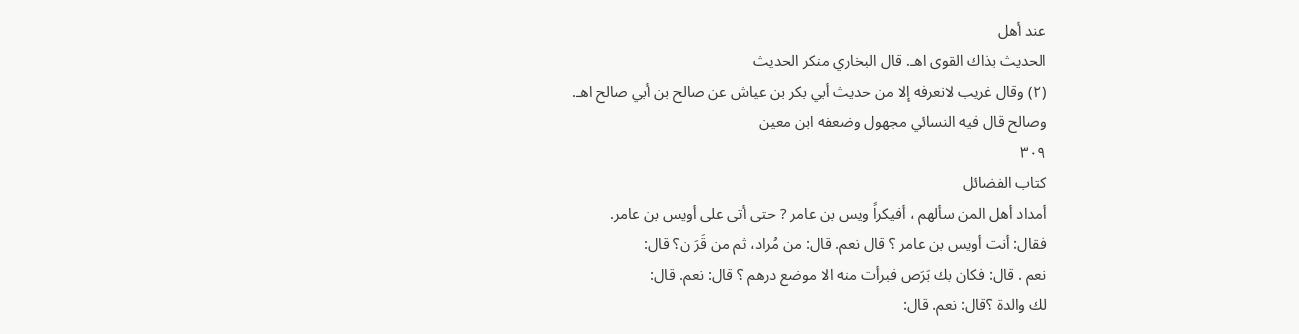عند أهل
الحديث بذاك القوى اهـ. قال البخاري منكر الحديث
(٢) وقال غريب لانعرفه إلا من حديث أبي بكر بن عياش عن صالح بن أبي صالح اهـ.
وصالح قال فيه النسائي مجهول وضعفه ابن معين
٣٠٩
كتاب الفضائل
أمداد أهل المن سألهم ، أفيكراً ويس بن عامر ? حتى أتى على أويس بن عامر.
فقال: أنت أويس بن عامر ؟ قال نعم. قال: من مُراد، ثم من قَرَ ن؟ قال:
نعم . قال: فكان بك بَرَص فبرأت منه الا موضع درهم ؟ قال: نعم. قال:
لك والدة ؟قال: نعم. قال: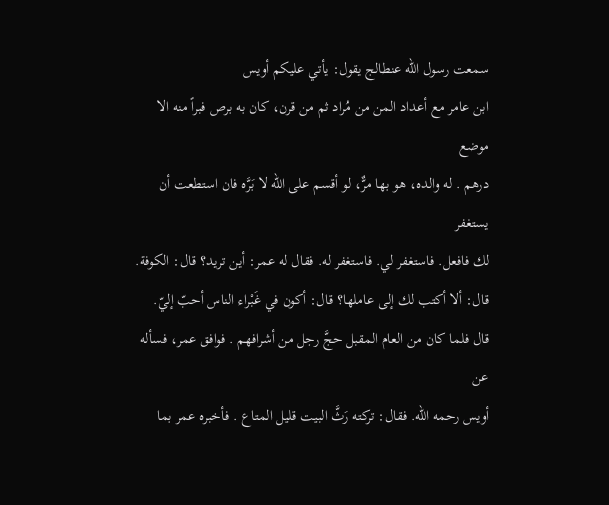سمعت رسول الله عنطالج يقول: يأتي عليكم أويس
ابن عامر مع أعداد المن من مُراد ثم من قرن، كان به برص فبراً منه الا موضع
درهم . له والده، هو بها مرٌّ، لو أقسم على الله لا بَرَّه فان استطعت أن يستغفر
لك فافعل. فاستغفر لي. فاستغفر له. فقال له عمر: أين تريد؟ قال: الكوفة.
قال: ألا أكتب لك إلى عاملها؟ قال: أكون في غَبْراء الناس أحبّ إليّ.
قال فلما كان من العام المقبل حجَّ رجل من أشرافهم . فوافق عمر، فسأله عن
أويس رحمه الله. فقال: تركته رَثَّ البيت قليل المتاع . فأخبره عمر بما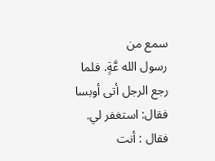سمع من
رسول الله عَّةٍ. فلما رجع الرجل أتى أوبسا فقال: استغفر لي. فقال : أنت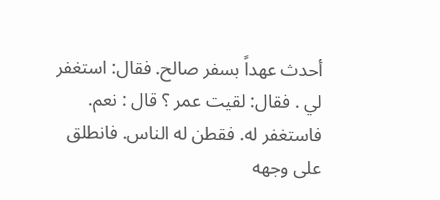أحدث عهداً بسفر صالح. فقال: استغفر لي . فقال: لقيت عمر ؟ قال : نعم.
فاستغفر له. فقطن له الناس. فانطلق على وجهه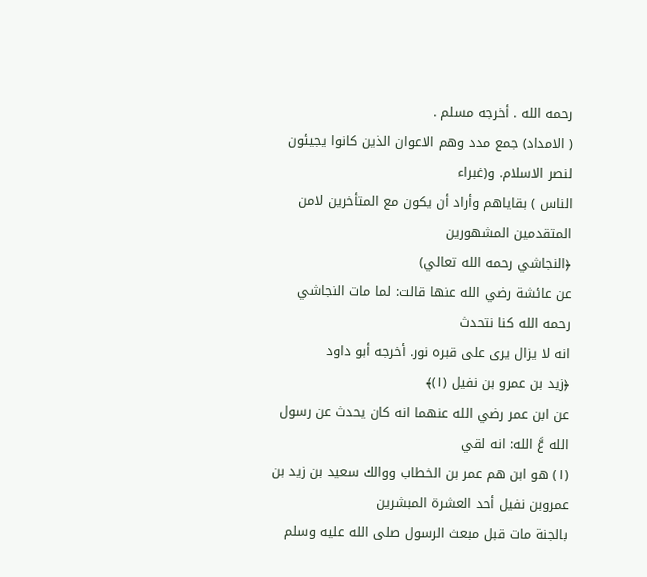رحمه الله . أخرجه مسلم .
( الامداد) جمع مدد وهم الاعوان الذين كانوا يجيئون لنصر الاسلام. و(غبراء
الناس ) بقاياهم وأراد أن يكون مع المتأخرين لامن المتقدمين المشهورين
﴿النجاشي رحمه الله تعالي)
عن عائشة رضي الله عنها قالت: لما مات النجاشي رحمه الله كنا نتحدث
انه لا يزال يرى على قبره نور. أخرجه أبو داود
﴿زيد بن عمرو بن نفيل (١)﴾
عن ابن عمر رضي الله عنهما انه كان يحدث عن رسول الله عَّ الله: انه لقي
(١) هو ابن هم عمر بن الخطاب ووالك سعيد بن زيد بن عمروبن نفيل أحد العشرة المبشرين
بالجنة مات قبل مبعث الرسول صلى الله عليه وسلم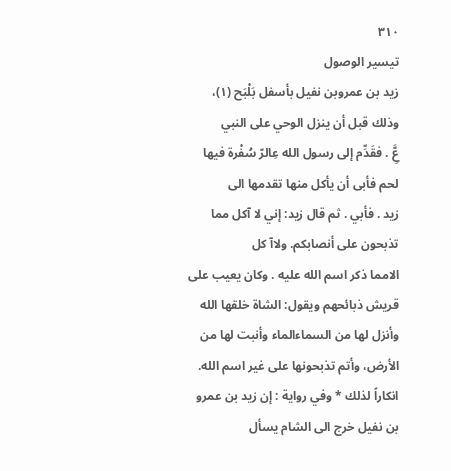٣١٠
تيسير الوصول
زيد بن عمروبن نفيل بأسفل بَلْبَح (١)، وذلك قبل أن ينزل الوحي على النبي
عَِّ . فقَدِّم إلى رسول الله عِالرّ سُفْرة فيها لحم فأبى أن يأكل منها تقدمها الى
زيد . فأبي . ثم قال زيد: إني لا آكل مما تذبحون على أنصابكم. ولاآ كل
الامما ذكر اسم الله عليه . وكان يعيب على قريش ذبائحهم ويقول: الشاة خلقها الله
وأنزل لها من السماءالماء وأنبت لها من الأرض، وأتم تذبحونها على غير اسم الله.
انكاراً لذلك * وفي رواية : إن زيد بن عمرو بن نفيل خرج الى الشام يسأل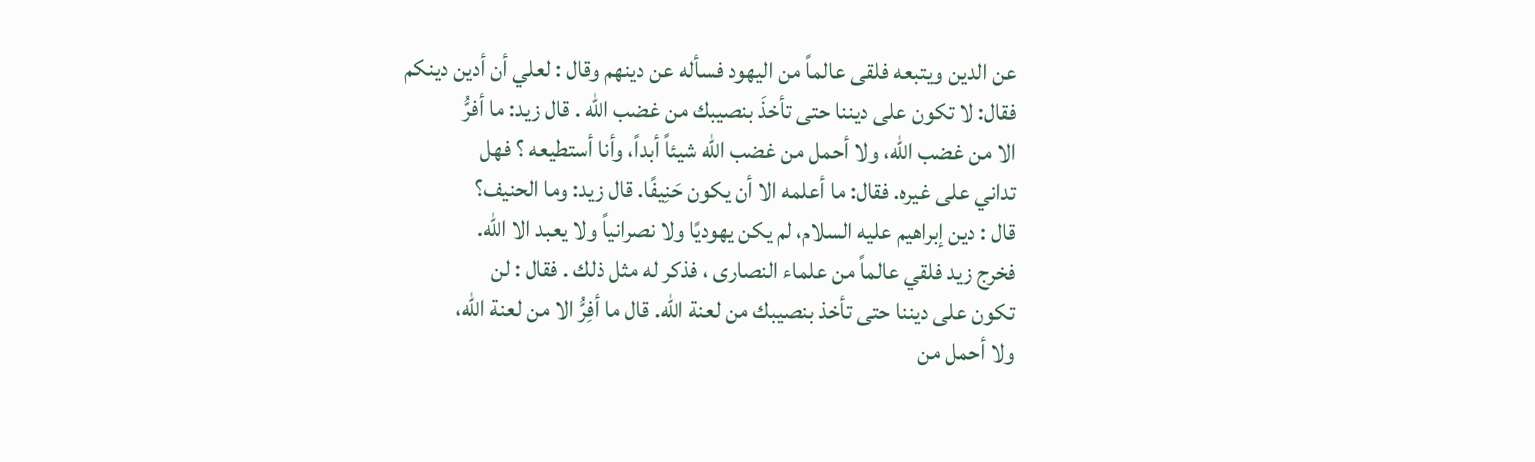عن الدين ويتبعه فلقى عالماً من اليهود فسأله عن دينهم وقال : لعلي أن أدين دينكم
فقال: لا تكون على ديننا حتى تأخذَ بنصيبك من غضب الله . قال زيد: ما أفرُّ
الا من غضب الله، ولا أحمل من غضب الله شيئاً أبداً، وأنا أستطيعه ؟ فهل
تداني على غيره. فقال: ما أعلمه الا أن يكون حَنِيفًا. قال زيد: وما الحنيف؟
قال : دين إبراهيم عليه السلام، لم يكن يهوديًا ولا نصرانياً ولا يعبد الا الله.
فخرج زيد فلقي عالماً من علماء النصارى ، فذكر له مثل ذلك . فقال : لن
تكون على ديننا حتى تأخذ بنصيبك من لعنة الله. قال ما أفِرُّ الا من لعنة الله،
ولا أحمل من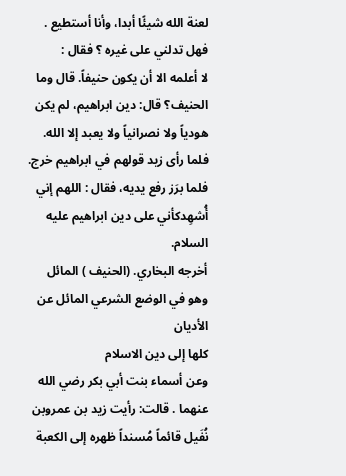لعنة الله شيئًا أبدا، وأنا أستطيع . فهل تدلني على غيره ؟ فقال :
لا أعلمه الا أن يكون حنيفاً. قال وما الحنيف؟ قال: دين ابراهيم، لم يكن
هودياً ولا نصرانياً ولا يعبد إلا الله. فلما رأى زيد قولهم في ابراهيم خرج.
فلما برَز رفع يديه، فقال : اللهم إني أُشهِدكأني على دين ابراهيم عليه السلام.
أخرجه البخاري. (الحنيف ) المائل وهو في الوضع الشرعي المائل عن الأديان
كلها إلى دين الاسلام
وعن أسماء بنت أبي بكر رضي الله عنهما . قالت: رأيت زيد بن عمروبن
نُفَيل قائماً مُسنداً ظهره إلى الكعبة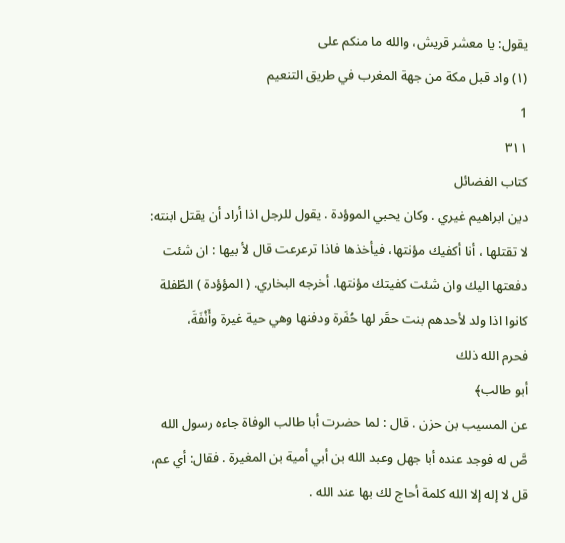يقول: يا معشر قريش، والله ما منكم على
(١) واد قبل مكة من جهة المغرب في طريق التنعيم
1
٣١١
كتاب الفضائل
دين ابراهيم غيري . وكان يحبي الموؤدة . يقول للرجل اذا أراد أن يقتل ابنته:
لا تقتلها ، أنا أكفيك مؤنتها، فيأخذها فاذا ترعرعت قال لأ بيها : ان شئت
دفعتها اليك وان شئت كفيتك مؤنتها. أخرجه البخاري. ( المؤؤدة ) الطّفلة
كانوا اذا ولد لأحدهم بنت حقَر لها حُفَرة ودفنها وهي حية غيرة وأَنْفَةَ،
فحرم الله ذلك
أبو طالب﴾
عن المسيب بن حزن . قال : لما حضرت أبا طالب الوفاة جاءه رسول الله
صَّ له فوجد عنده أبا جهل وعبد الله بن أبي أمية بن المغيرة . فقال: أي عم،
قل لا إله إلا الله كلمة أحاج لك بها عند الله .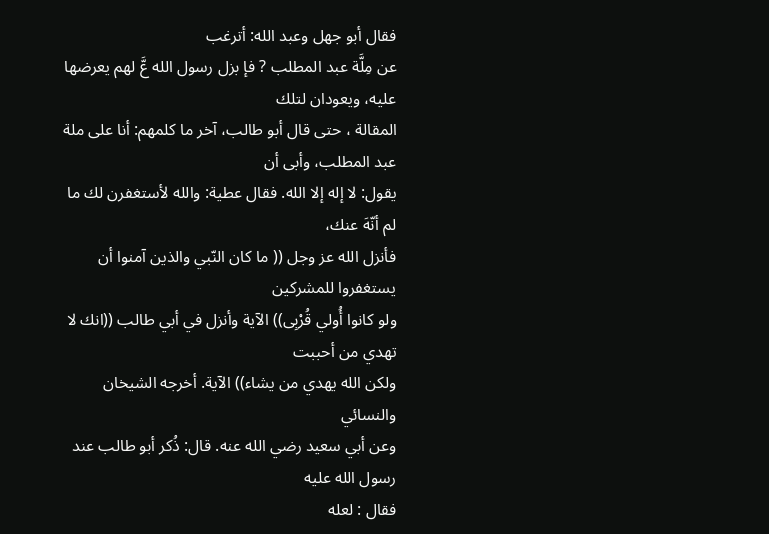فقال أبو جهل وعبد الله: أترغب
عن مِلَّة عبد المطلب ? فإ بزل رسول الله عَّ لهم يعرضها عليه، ويعودان لتلك
المقالة ، حتى قال أبو طالب، آخر ما كلمهم: أنا على ملة عبد المطلب، وأبى أن
يقول: لا إله إلا الله. فقال عطية: والله لأستغفرن لك ما لم أنّهَ عنك،
فأنزل الله عز وجل (( ما كان النّبي والذين آمنوا أن يستغفروا للمشركين
ولو كانوا أُولي قُرْبِى)) الآية وأنزل في أبي طالب ((انك لا تهدي من أحببت
ولكن الله يهدي من يشاء)) الآية. أخرجه الشيخان والنسائي
وعن أبي سعيد رضي الله عنه. قال: ذُكر أبو طالب عند رسول الله عليه
فقال : لعله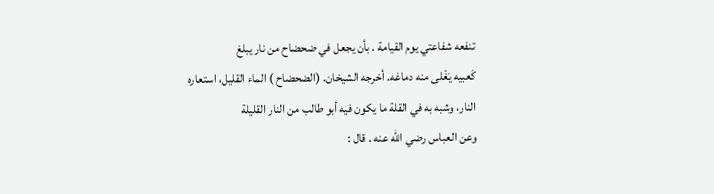تنفعه شفاعتي يوم القيامة . بأن يجعل في ضحضاح من نار يبلغ
كَعبيه يَغْلى منه دماغه. أخرجه الشيخان. (الضحضاح ) الماء القليل، استعاره
النار، وشبه به في القلة ما يكون فيه أبو طالب من النار القليلة
وعن العباس رضي الله عنه . قال :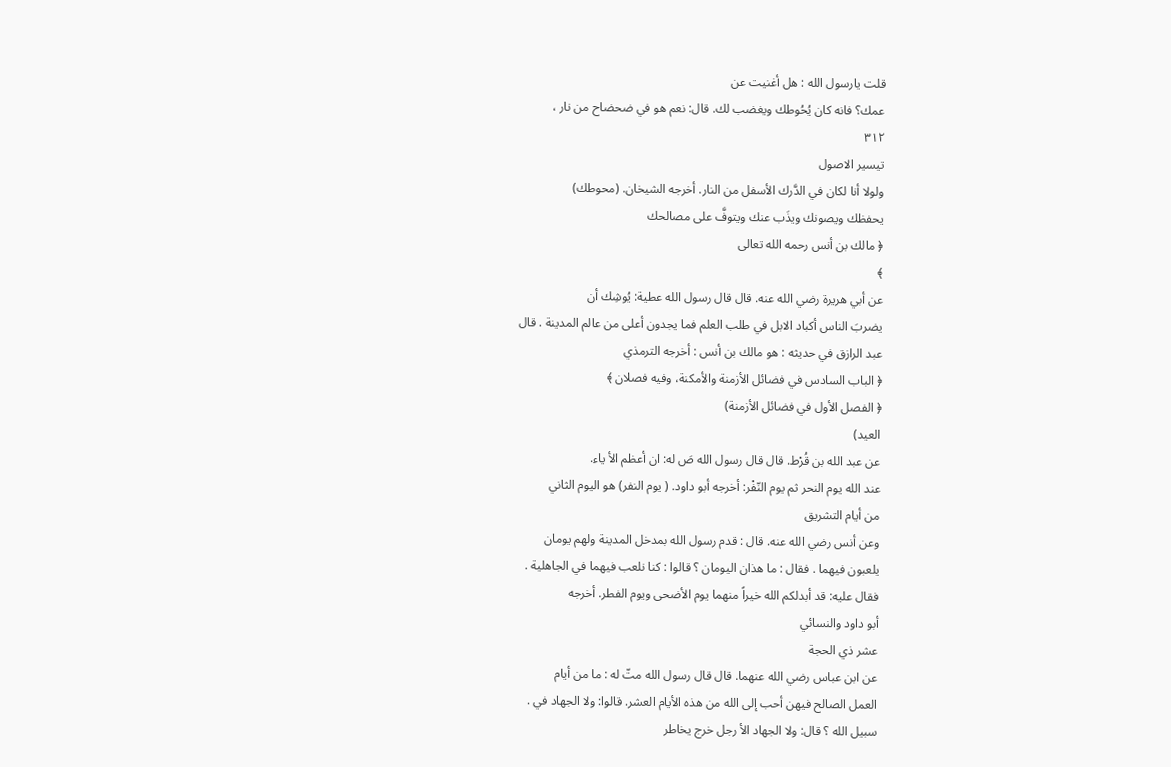قلت يارسول الله : هل أغنيت عن
عمك؟ فانه كان يُحُوطك ويغضب لك. قال: نعم هو في ضحضاح من نار ،
٣١٢
تيسير الاصول
ولولا أنا لكان في الدَّرك الأسفل من النار. أخرجه الشيخان. (محوطك)
يحفظك ويصونك ويذَب عنك ويتوفَّ على مصالحك
﴿ مالك بن أنس رحمه الله تعالى
﴾
عن أبي هريرة رضي الله عنه. قال قال رسول الله عطية: يُوشِك أن
يضربَ الناس أكباد الابل في طلب العلم فما يجدون أعلى من عالم المدينة . قال
عبد الرازق في حديثه : هو مالك بن أنس : أخرجه الترمذي
﴿ الباب السادس في فضائل الأزمنة والأمكنة، وفيه فصلان ﴾
﴿ الفصل الأول في فضائل الأزمنة)
العيد)
عن عبد الله بن قُرْط. قال قال رسول الله صَ له: ان أعظم الأ ياء.
عند الله يوم النحر ثم يوم النّفْر: أخرجه أبو داود. ( يوم النفر) هو اليوم الثاني
من أيام التشريق
وعن أنس رضي الله عنه. قال : قدم رسول الله بمدخل المدينة ولهم يومان
يلعبون فيهما . فقال : ما هذان اليومان ؟ قالوا : كنا نلعب فيهما في الجاهلية .
فقال عليه: قد أبدلكم الله خيراً منهما يوم الأضحى ويوم الفطر. أخرجه
أبو داود والنسائي
عشر ذي الحجة
عن ابن عباس رضي الله عنهما. قال قال رسول الله متّ له : ما من أيام
العمل الصالح فيهن أحب إلى الله من هذه الأيام العشر. قالوا: ولا الجهاد في .
سبيل الله ؟ قال: ولا الجهاد الأ رجل خرج يخاطر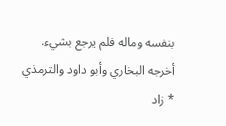بنفسه وماله فلم يرجع بشيء.
أخرجه البخاري وأبو داود والترمذي * زاد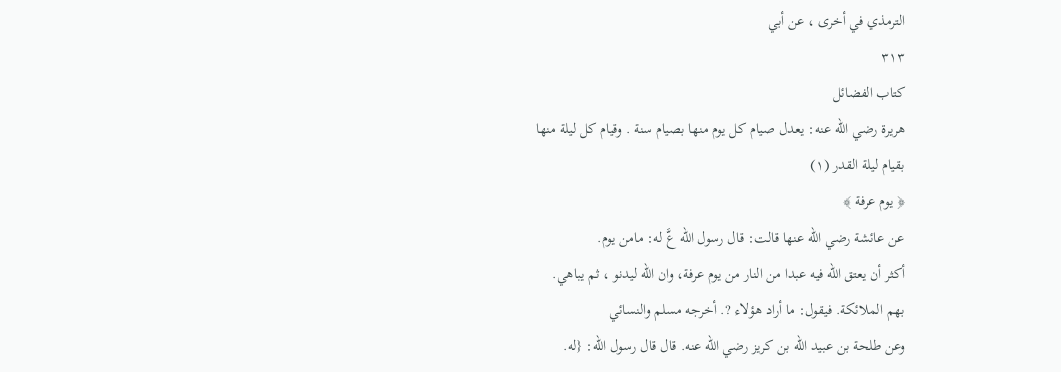الترمذي في أخرى ، عن أبي
٣١٣
كتاب الفضائل
هريرة رضي الله عنه: يعدل صيام كل يوم منها بصيام سنة . وقيام كل ليلة منها
بقيام ليلة القدر (١)
﴿ يوم عرفة ﴾
عن عائشة رضي الله عنها قالت: قال رسول الله عَّ له: مامن يوم.
أكثر أن يعتق الله فيه عبدا من النار من يوم عرفة، وان الله ليدنو ، ثم يباهي.
بهم الملائكة. فيقول: ما أراد هؤلاء ?. أخرجه مسلم والنسائي
وعن طلحة بن عبيد الله بن كريز رضي الله عنه. قال قال رسول الله: {له.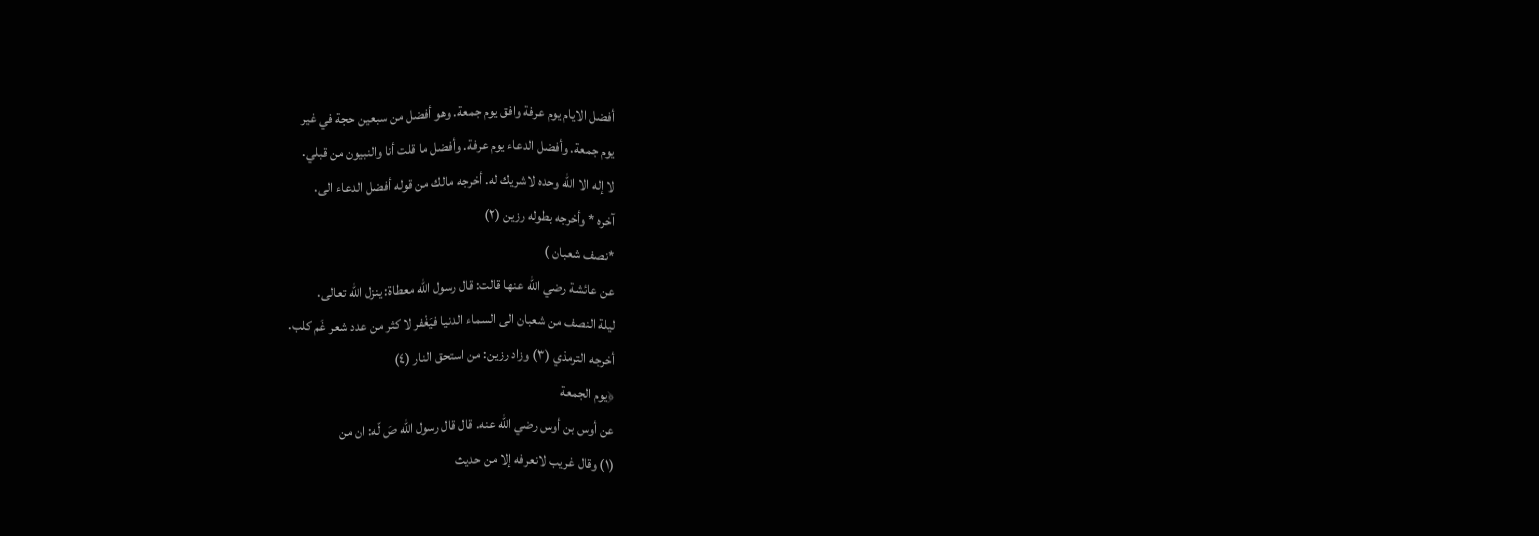أفضل الايام يوم عرفة وافق يوم جمعة. وهو أفضل من سبعين حجة في غير
يوم جمعة. وأفضل الدعاء يوم عرفة. وأفضل ما قلت أنا والنبيون من قبلي.
لا إله الا الله وحده لاشريك له. أخرجه مالك من قوله أفضل الدعاء الى.
آخره * وأخرجه بطوله رزين (٢)
*نصف شعبان )
عن عائشة رضي الله عنها قالت: قال رسول الله معطاة: ينزل الله تعالى.
ليلة النصف من شعبان الى السماء الدنيا فيَغْفر لا كثر من عدد شعر غَم كلب.
أخرجه الترمذي (٣) وزاد رزين: من استحق النار (٤)
﴿يوم الجمعة
عن أوس بن أوس رضي الله عنه. قال قال رسول الله صَ لّه: ان من
(١) وقال غريب لانعرفه إلا من حديث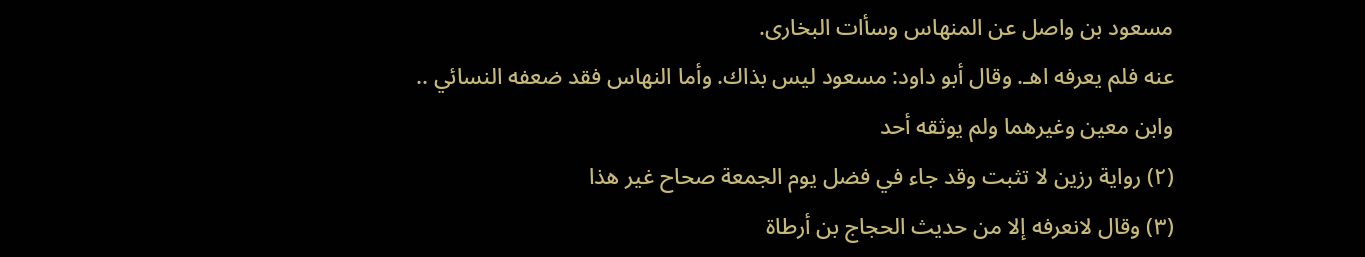مسعود بن واصل عن المنهاس وسأات البخارى.
عنه فلم يعرفه اهـ. وقال أبو داود: مسعود ليس بذاك. وأما النهاس فقد ضعفه النسائي ..
وابن معين وغيرهما ولم يوثقه أحد
(٢) رواية رزين لا تثبت وقد جاء في فضل يوم الجمعة صحاح غير هذا
(٣) وقال لانعرفه إلا من حديث الحجاج بن أرطاة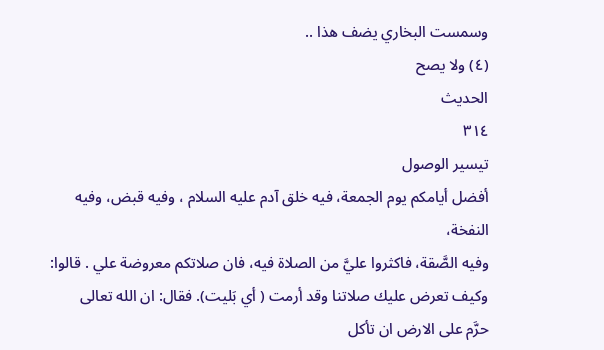وسمست البخاري يضف هذا ..
(٤) ولا يصح
الحديث
٣١٤
تيسير الوصول
أفضل أيامكم يوم الجمعة، فيه خلق آدم عليه السلام ، وفيه قبض، وفيه النفخة،
وفيه الصَّقة، فاكثروا عليَّ من الصلاة فيه، فان صلاتكم معروضة علي . قالوا:
وكيف تعرض عليك صلاتنا وقد أرمت ( أي بَليت). فقال: ان الله تعالى
حرَّم على الارض ان تأكل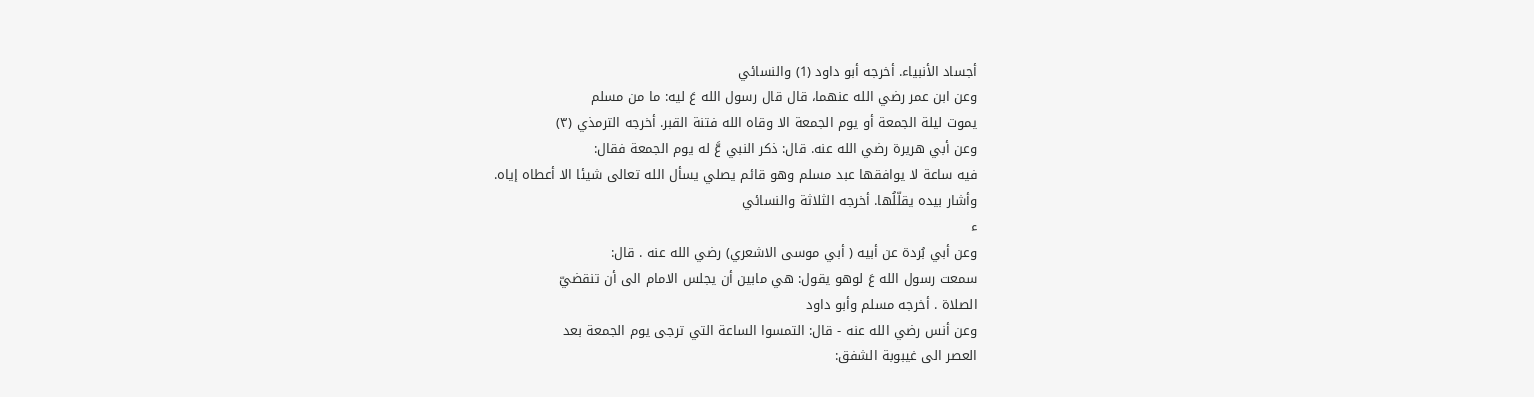أجساد الأنبياء. أخرجه أبو داود (1) والنسائي
وعن ابن عمر رضي الله عنهما، قال قال رسول الله عَ ليه: ما من مسلم
يموت ليلة الجمعة أو يوم الجمعة الا وقاه الله فتنة القبر. أخرجه الترمذي (٣)
وعن أبي هريرة رضي الله عنه. قال: ذكر النبي عَّ له يوم الجمعة فقال:
فيه ساعة لا يوافقها عبد مسلم وهو قائم يصلي يسأل الله تعالى شيئا الا أعطاه إياه.
وأشار بيده يقلّلُها. أخرجه الثلاثة والنسائي
ء
وعن أبي بُردة عن أبيه ( أبي موسى الاشعري) رضي الله عنه . قال:
سمعت رسول الله عَ لوهو يقول: هي مابين أن يجلس الامام الى أن تنقضيّ
الصلاة . أخرجه مسلم وأبو داود
وعن أنس رضي الله عنه - قال: التمسوا الساعة التي ترجى يوم الجمعة بعد
العصر الى غيبوبة الشفق: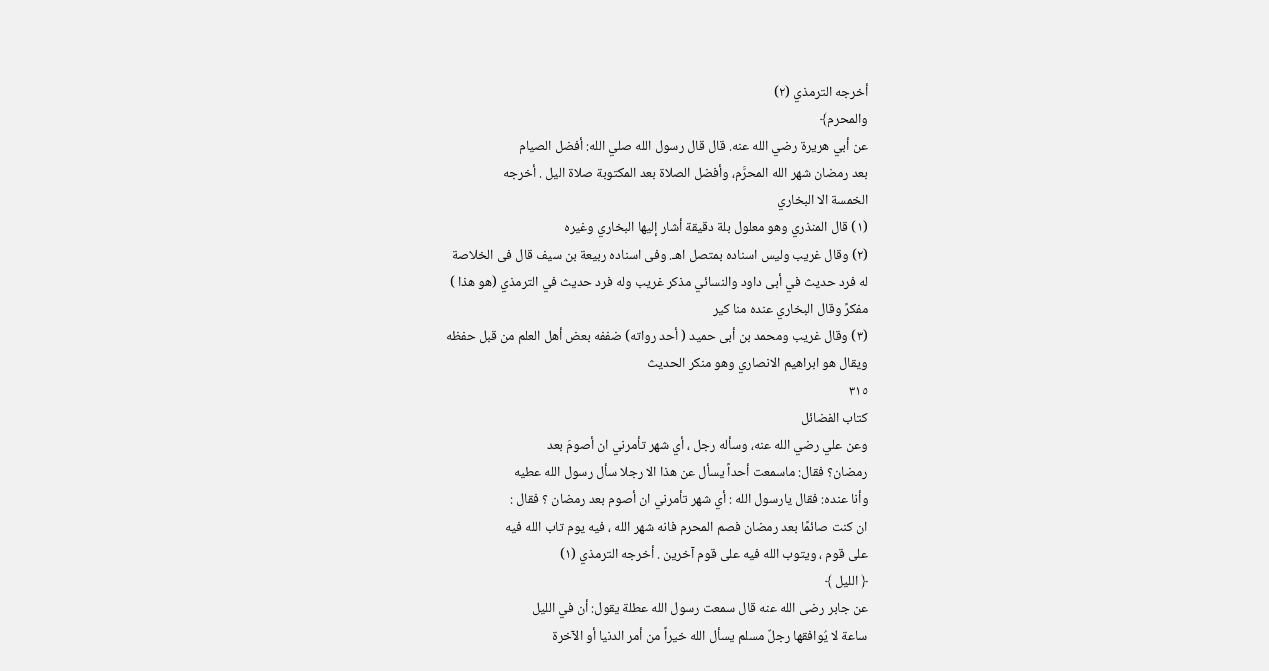أخرجه الترمذي (٢)
والمحرم﴾
عن أبي هريرة رضي الله عنه. قال قال رسول الله صلي الله: أفضل الصيام
بعد رمضان شهر الله المحرَّم، وأفضل الصلاة بعد المكتوبة صلاة اليل . أخرجه
الخمسة الا البخاري
(١) قال المنذري وهو معلول بلة دقيقة أشار إليها البخاري وغيره
(٢) وقال غريب وليس اسناده بمتصل اهـ. وفى اسناده ربيعة بن سيف قال فى الخلاصة
له فرد حديث في أبى داود والنسائي مذكر غريب وله فرد حديث في الترمذي (هو هذا )
مفكرً وقال البخاري عنده منا كير
(٣) وقال غريب ومحمد بن أبى حميد ( أحد رواته) ضففه بعض أهل العلم من قبل حفظه
ويقال هو ابراهيم الانصاري وهو منكر الحديث
٣١٥
كتاب الفضائل
وعن علي رضي الله عنه، وسأله رجل ، أي شهر تأمرني ان أصومَ بعد
رمضان؟ فقال: ماسمعت أحداً يسأل عن هذا الا رجلا سأل رسول الله عطيه
وأنا عنده: فقال يارسول الله : أي شهر تأمرني ان أصوم بعد رمضان ؟ فقال :
ان كنت صائمًا بعد رمضان فصم المحرم فانه شهر الله ، فيه يوم تاب الله فيه
على قوم ، ويتوب الله فيه على قوم آخرين . أخرجه الترمذي (١)
﴿ اللیل ﴾
عن جابر رضى الله عنه قال سمعت رسول الله عطلة يقول: أن في الليل
ساعة لا يُوافقها رجلٌ مسلم يسأل الله خيراً من أمر الدنيا أو الآخرة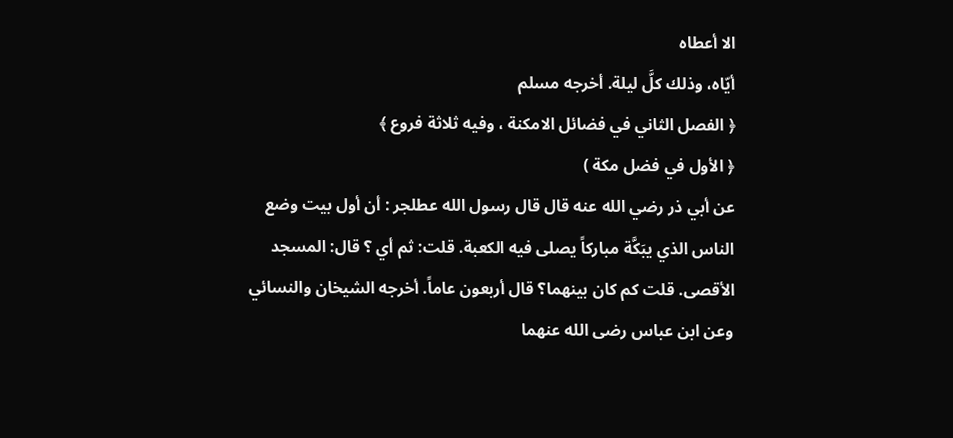الا أعطاه
أيّاه، وذلك كلَّ ليلة. أخرجه مسلم
﴿ الفصل الثاني في فضائل الامكنة ، وفيه ثلاثة فروع ﴾
﴿ الأول في فضل مكة )
عن أبي ذر رضي الله عنه قال قال رسول الله عطلجر : أن أول بيت وضع
الناس الذي يبَكَّة مباركاً يصلى فيه الكعبة. قلت: ثم أي ؟ قال: المسجد
الأقصى. قلت كم كان بينهما؟ قال أربعون عاماً. أخرجه الشيخان والنسائي
وعن ابن عباس رضى الله عنهما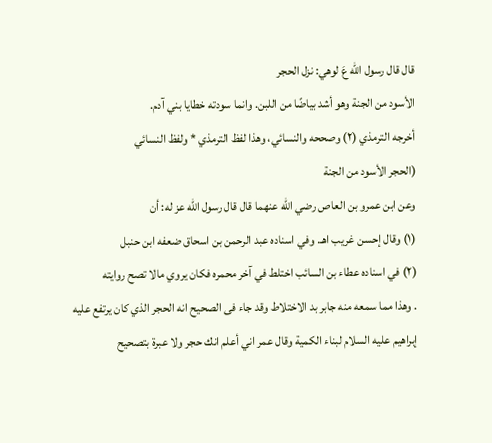قال قال رسول الله عَ لوهي: نزل الحجر
الأسود من الجنة وهو أشد بياضًا من اللبن. وانما سودته خطايا بني آدم.
أخرجه الترمذي (٢) وصححه والنسائي، وهذا لفظ الترمذي * ولفظ النسائي
(الحجر الأسود من الجنة
وعن ابن عمرو بن العاص رضي الله عنهما قال قال رسول الله عز له: أن
(١) وقال إحسن غريب اهـ. وفي اسناده عبد الرحمن بن اسحاق ضعفه ابن حنبل
(٢) في اسناده عطاء بن السائب اختلط في آخر محمره فكان يروي مالا تصح روايته
. وهذا مما سمعه منه جابر بد الاختلاط وقد جاء فى الصحيح انه الحجر الذي كان يرتفع عليه
إبراهيم عليه السلام لبناء الكمية وقال عمر اني أعلم انك حجر ولا عبرة بتصحيح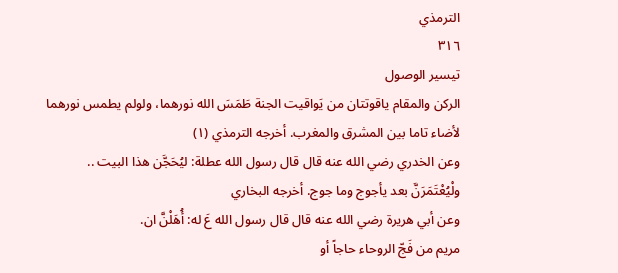الترمذي
٣١٦
تيسير الوصول
الركن والمقام ياقوتتان من يَواقيت الجنة طَمَسَ الله نورهما، ولولم يطمس نورهما
لأضاء تاما بين المشرق والمغرب. أخرجه الترمذي (١)
وعن الخدري رضي الله عنه قال قال رسول الله عطلة: ليُحَجَّن هذا البيت ..
ولْيُعْتَمَرَنَّ بعد يأجوج وما جوج. أخرجه البخاري
وعن أبي هريرة رضي الله عنه قال قال رسول الله عَ له: أُهَلْنَّ ان.
مريم من فَجّ الروحاء حاجاً أو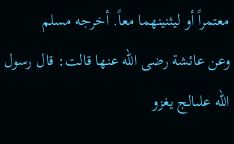معتمراً أو ليثنينهما معاً. أخرجه مسلم
وعن عائشة رضى الله عنها قالت: قال رسول الله علىالج يغزو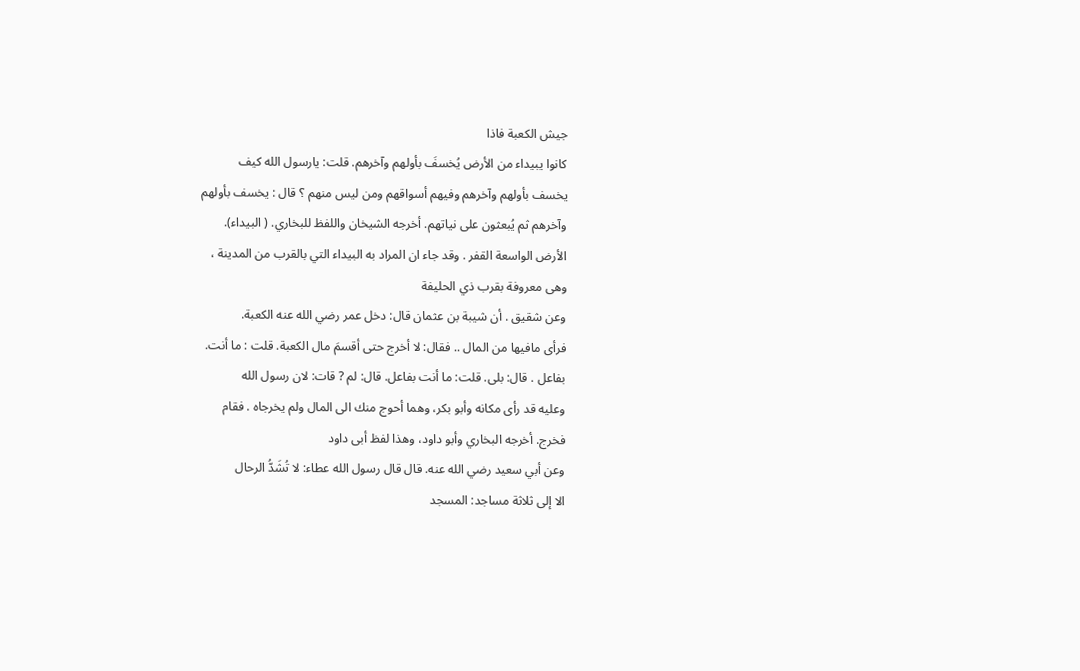جيش الكعبة فاذا
كانوا يبيداء من الأرض يُخسفَ بأولهم وآخرهم. قلت: يارسول الله كيف
يخسف بأولهم وآخرهم وفيهم أسواقهم ومن ليس منهم ؟ قال : يخسف بأولهم
وآخرهم ثم يُبعثون على نياتهم. أخرجه الشيخان واللفظ للبخاري. ( البيداء).
الأرض الواسعة القفر . وقد جاء ان المراد به البيداء التي بالقرب من المدينة ،
وهى معروفة بقرب ذي الحليفة
وعن شقيق . أن شيبة بن عثمان قال: دخل عمر رضي الله عنه الكعبة.
فرأى مافيها من المال .. فقال: لا أخرج حتى أقسمَ مال الكعبة. قلت : ما أنت.
بفاعل . قال: بلى. قلت: ما أنت بفاعل. قال: لم ? قات: لان رسول الله
وعليه قد رأى مكانه وأبو بكر، وهما أحوج منك الى المال ولم يخرجاه . فقام
فخرج. أخرجه البخاري وأبو داود، وهذا لفظ أبى داود
وعن أبي سعيد رضي الله عنه. قال قال رسول الله عطاء: لا تُشَدُّ الرحال
الا إلى ثلاثة مساجد: المسجد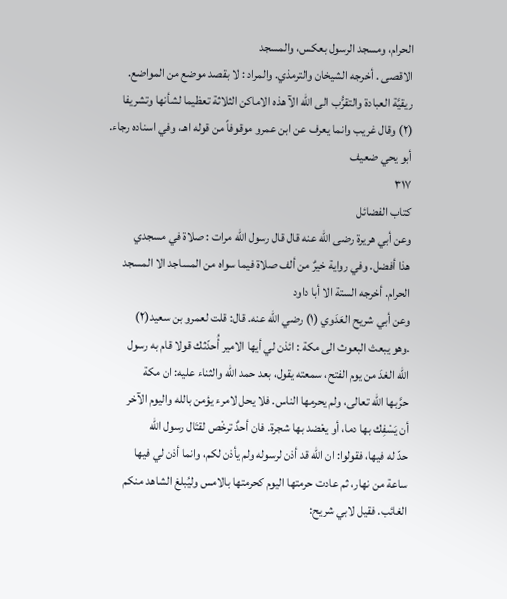الحرام، ومسجد الرسول بعكس، والمسجد
الاقصى . أخرجه الشيخان والترمذي. والمراد : لا بقصد موضع من المواضع.
ريقيَّة العبادة والتقرُّب الى الله الآ هذه الاماكن الثلاثة تعظيما لشأنها وتشريفا
(٢) وقال غريب وانما يعرف عن ابن عمرو موقوفاً من قوله اهـ، وفي اسناده رجاء.
أبو يحي ضعيف
٣١٧
كتاب الفضائل
وعن أبي هريرة رضى الله عنه قال قال رسول الله مرات : صلاة في مسجدي
هذا أفضل. وفي رواية خيرٌ من ألف صلاة فيما سواه من المساجد الا المسجد
الحرام. أخرجه الستة الا أبا داود
وعن أبي شريح العَدَوي (١) رضي الله عنه. قال: قلت لعمرو بن سعيد(٢)
.وهو يبعث البعوث الى مكة : ائذن لي أيها الامير أُحدّثك قولا قام به رسول
الله الغدَ من يوم الفتح، سمعته يقول، بعد حمد الله والثناء عليه: ان مكة
حرَّبها الله تعالى، ولم يحرمها الناس. فلا يحل لامرء يؤمن بالله واليوم الآخر
أن يَسْفِك بها دما، أو يعْضد بها شجرة. فان أحدٌ ترخْص لقتَال رسول الله
حدّ له فيها، فقولوا: ان الله قد أذن لرسوله ولم يأذن لكم، وانما أذن لي فيها
ساعة من نهار، ثم عادت حرمتها اليوم كحرمتها بالامس وليُبلغ الشاهد منكم
الغائب. فقيل لابي شريح: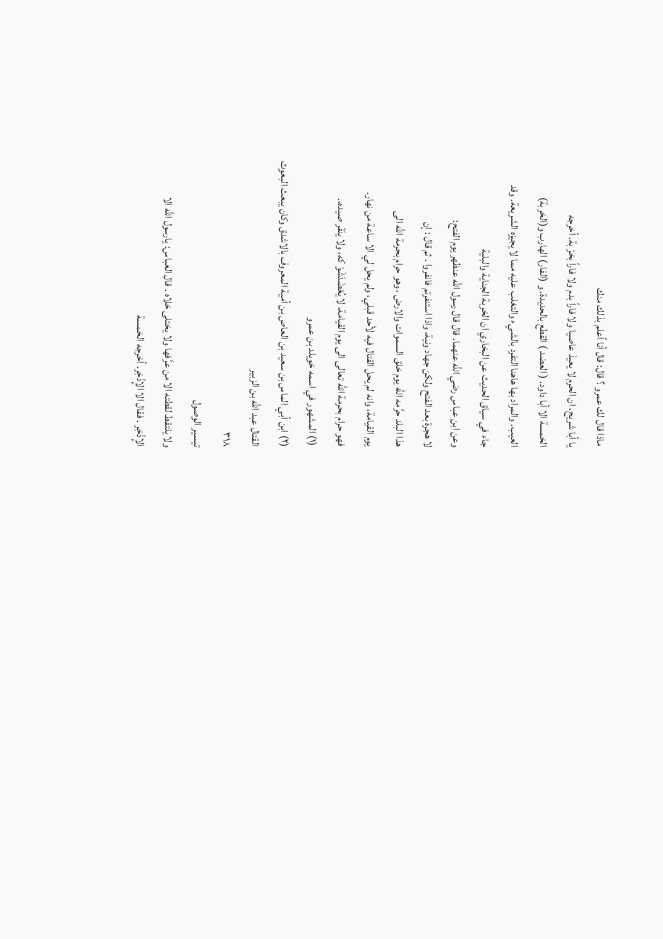ماذا قال لك عمرو ؟ قال: قال أنا أعلم بذلك منك
يا أبا شريح، ان الحرم لا يعيذ عاصيا ولا فاراً بدم ولا فاراً بخرْ بة. أخرجه
الخمسة الا أبا داود. ( العضد ) القطع بالحديدة. و (الفار) الهارب و(الخربة)
العيب. والمراد بها هاهنا التفرد بالشيء والتغلب عليه مما لا يجيزه الشريعة. وقد
جاء في سياق الحديث عن البخاري ان الخربة الجناية والبلية
وعن ابن عباس رضي الله عنهما. قال قال رسول الله عنظهر يوم الفتح:
لا هجرة بعد الفتح ولكن جهاد ونية، واذا استنفرتم فانفروا . ثم قال : إن
هذا البلد حرَّمه الله يوم خلق السموات والارض ، وهو حرام بحرمة الله الى
يوم القيامة، وانه لم يحل القتال فيه لأحد قبلي، ولم يحل لي الا ساعة من نهار.
فهو حرام بحرمة الله تعالى الى يوم القيامة، لا يُعْضَدَشَوْ كه، ولا ينَفْر صيده،.
(١) المشهور في اسمه خويلد بن عمرو
(٢) ابن أبي الماس بن سعيد بن العاص بن أمية المعروف بالاشدق وكان يبعث البعوث
القتال عبد الله بن الزبير
٣١٨
تيسير الوصول
ولا يلتقط لقطته الا من عرَّفها ولا يختلى خلاه . قال العباس: يارسول الله الا
الإِذْخِر . فقال الا الإِذْخِر. أخرجه الخمسة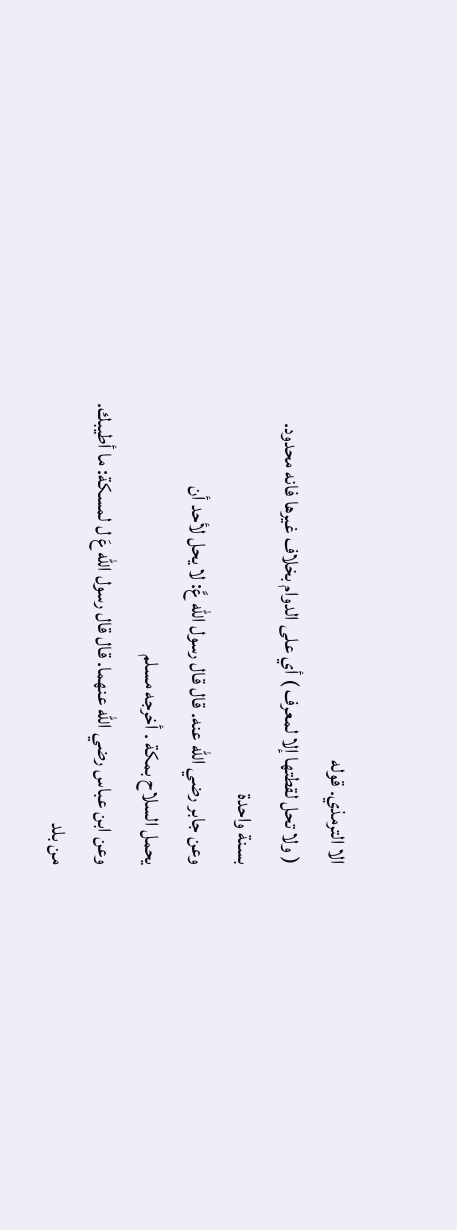الا الترمذي. قوله
( ولا تحل لقطتها إلا لمعرف ) أي على الدوام بخلاف غيرها فانه محدود.
بسنة واحدة
وعن جابر رضي الله عنه. قال قال رسول الله عَّ: لا يحل لأحد أن
يحمل السلاح بمكة . أخرجه مسلم
وعن ابن عباس رضي الله عنهما. قال قال رسول الله عَ ل لمسكة: ما أطيبك.
من بلد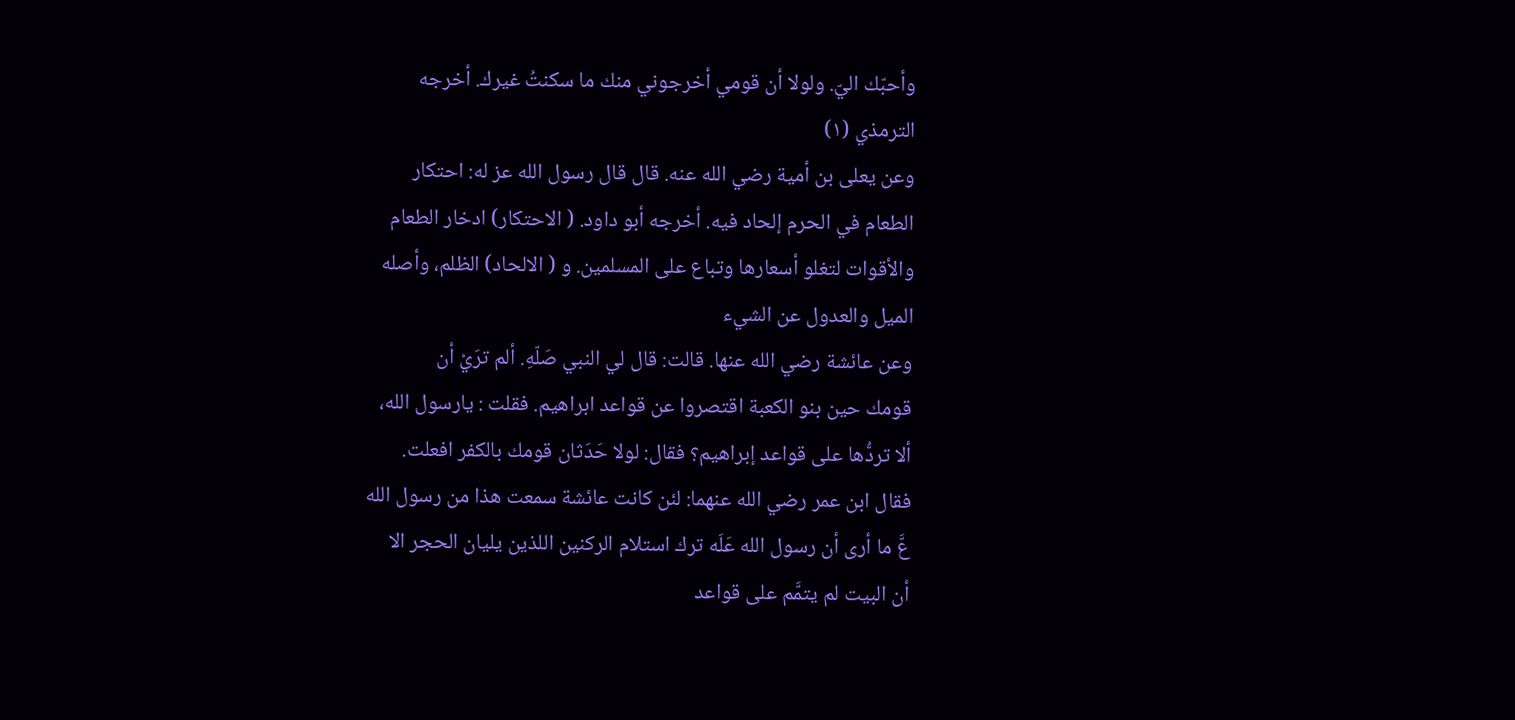وأحبّك اليّ. ولولا أن قومي أخرجوني منك ما سكنتُ غيرك. أخرجه
الترمذي (١)
وعن يعلى بن أمية رضي الله عنه. قال قال رسول الله عز له: احتكار
الطعام في الحرم إلحاد فيه. أخرجه أبو داود. ( الاحتكار) ادخار الطعام
والأقوات لتغلو أسعارها وتباع على المسلمين. و ( الالحاد) الظلم، وأصله
الميل والعدول عن الشيء
وعن عائشة رضي الله عنها. قالت: قال لي النبي صَلّهِ. ألم ترَيْ أن
قومك حين بنو الكعبة اقتصروا عن قواعد ابراهيم. فقلت : يارسول الله،
ألا تردُّها على قواعد إبراهيم؟ فقال: لولا حَدَثان قومك بالكفر افعلت.
فقال ابن عمر رضي الله عنهما: لئن كانت عائشة سمعت هذا من رسول الله
عَّ ما أرى أن رسول الله عَلَه ترك استلام الركنين اللذين يليان الحجر الا
أن البيت لم يتمَّم على قواعد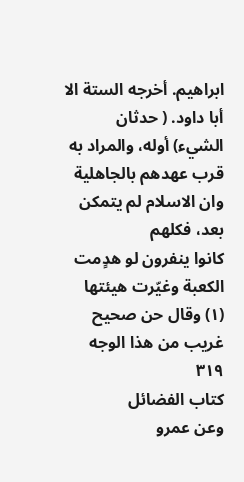ابراهيم. أخرجه الستة الا أبا داود. ( حدثان
الشيء) أوله، والمراد به قرب عهدهم بالجاهلية وان الاسلام لم يتمكن بعد، فكلهم
كانوا ينفرون لو هدٍمت الكعبة وغيّرت هيئتها
(١) وقال حن صحيح غريب من هذا الوجه
٣١٩
كتاب الفضائل
وعن عمرو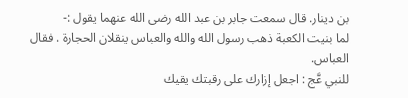بن دينار. قال سمعت جابر بن عبد الله رضى الله عنهما يقول :-
لما بنيت الكعبة ذهب رسول الله والله والعباس ينقلان الحجارة . فقال العباس.
للنبي عَّج : اجعل إزارك على رقبتك يقيك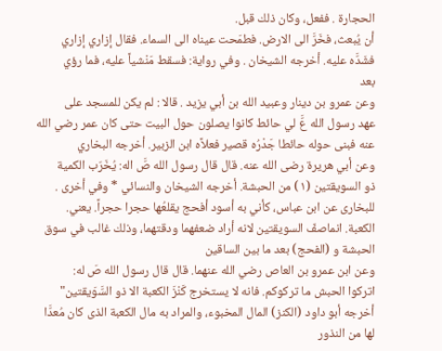الحجارة . ففعل، وكان ذلك قبل.
أن يُبعث، فخَرَّ الى الارض. فطمَحت عيناه الى السماء. فقال إزاري إزاري
فشَدَّه عليه. أخرجه الشيخان . وفي رواية: فسقط مَنْشياً عليه، فما رؤي
بعد
وعن عمرو بن دينار وعبيد الله بن أبي يزيد . قالا : لم يكن للمسجد على
عهد رسول الله عَّ لي حائط كانوا يصلون حول البيت حتى كان عمر رضي الله
عنه فبنى حوله حائطا جَدْرُه قصير فعلاًه ابن الزبير. أخرجه البخاري
وعن أبي هريرة رضى الله عنه. قال قال رسول الله صَّ اله: يُخَرّب الكمية
ذو السويقتين (١) من الحبشة. أخرجه الشيخان والنسائي * وفي أخرى .
للبخارى عن ابن عباس، كأني به أسود أفحج يقلعُها حجرا حجراً. يعني.
الكعبة. انماصفّ السويقتين لانه أراد ضعفهما ودقتهما، وذلك غالب في سوق
الحبشة و (الفحج) بعد ما بين الساقين
وعن ابن عمرو بن العاص رضي الله عنهما. قال قال رسول الله صَ له:
اتركوا الحبش ما تركوكم. فانه لا يستخرج كَنْزَ الكعبة الا ذو السَّوَيقتين"
أخرجه أبو داود (الكنز) المال المخبوء، والمراد به مال الكعبة الذى كان مُعدَّا
لها من النذور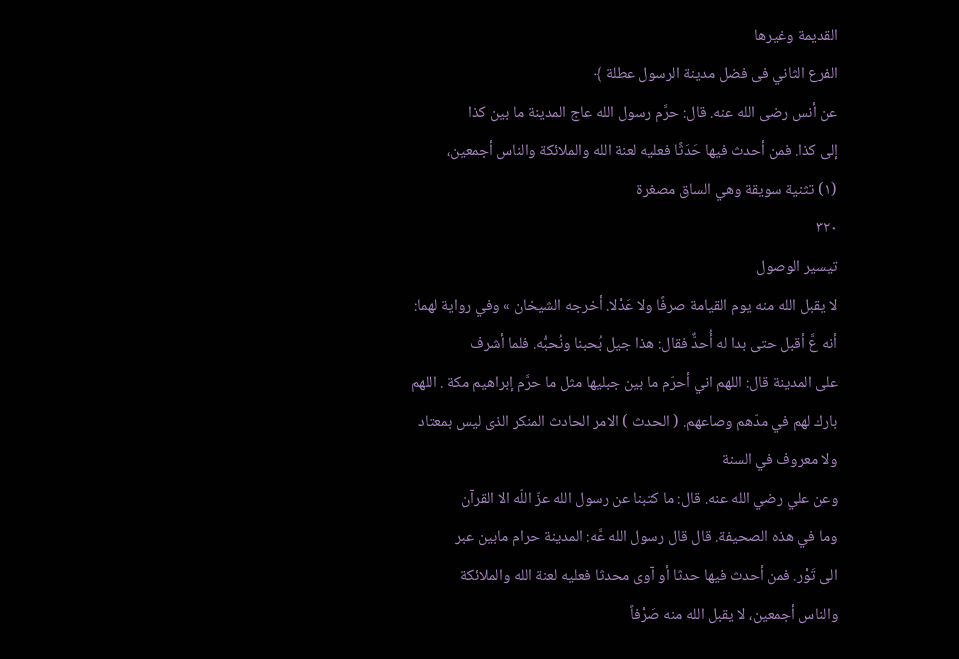القديمة وغيرها
الفرع الثاني فى فضل مدينة الرسول عطلة ﴾
عن أنس رضى الله عنه. قال: حرَّم رسول الله عاج المدينة ما بين كذا
إلى كذا. فمن أحدث فيها حَدَثًا فعليه لعنة الله والملائكة والناس أجمعين،
(١) تثنية سويقة وهي الساق مصغرة
٣٢٠
تيسير الوصول
لا يقبل الله منه يوم القيامة صرفًا ولا عَدْلا. أخرجه الشيخان » وفي رواية لهما:
أنه عَّ أقبل حتى بدا له أُحدٌّ فقال: هذا جيل بُحبنا ونُحبُّه. فلما أشرف
على المدينة قال: اللهم اني أحرّم ما بين جبليها مثل ما حرَّم إبراهيم مكة . اللهم
بارك لهم في مدّهم وصاعهم. ( الحدث ) الامر الحادث المنكر الذى ليس بمعتاد
ولا معروف في السنة
وعن علي رضي الله عنه. قال: ما كتبنا عن رسول الله عزّ اللّه الا القرآن
وما في هذه الصحيفة. قال قال رسول الله عَّه: المدينة حرام مابين عبر
الى تَوْر. فمن أحدث فيها حدثا أو آوى محدثا فعليه لعنة الله والملائكة
والناس أجمعين، لا يقبل الله منه صَرْفاً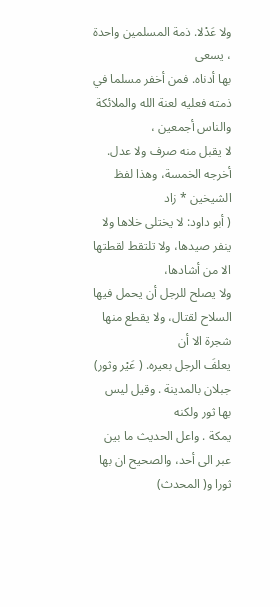ولا عَدْلا. ذمة المسلمين واحدة ، يسعى
بها أدناه. فمن أخفر مسلما في ذمته فعليه لعنة الله والملائكة والناس أجمعين ،
لا يقبل منه صرف ولا عدل. أخرجه الخمسة، وهذا لفظ الشيخين * زاد
( أبو داود: لا يختلى خلاها ولا ينفر صيدها، ولا تلتقط لقطتها الا من أشادها،
ولا يصلح للرجل أن يحمل فيها السلاح لقتال، ولا يقطع منها شجرة الا أن
يعلفَ الرجل بعيره. ( عَيْر وثور) جبلان بالمدينة . وقيل ليس بها ثور ولكنه
يمكة . واعل الحديث ما بين عبر الى أحد، والصحيح ان بها ثورا و( المحدث)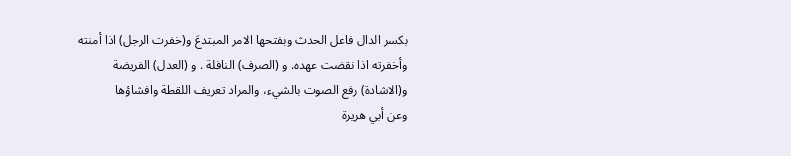بكسر الدال فاعل الحدث وبفتحها الامر المبتدعَ و(خفرت الرجل) اذا أمنته
وأخفرته اذا نقضت عهده. و (الصرف) النافلة . و (العدل) الفريضة
و(الاشادة) رفع الصوت بالشيء، والمراد تعريف اللقطة وافشاؤها
وعن أبي هريرة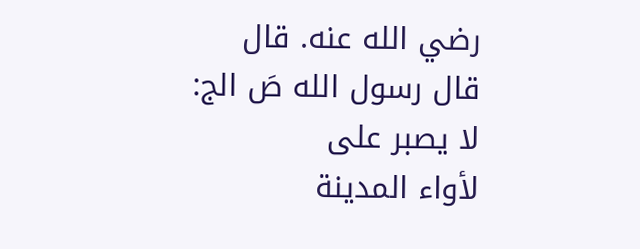رضي الله عنه. قال قال رسول الله صَ الج: لا يصبر على
لأواء المدينة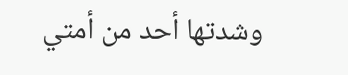وشدتها أحد من أمتي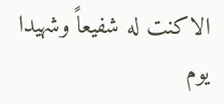الاكنت له شفيعاً وشهيدا يوم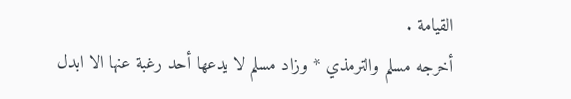القيامة .
أخرجه مسلم والترمذي * وزاد مسلم لا يدعها أحد رغبة عنها الا ابدل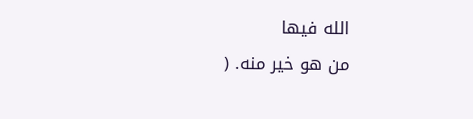الله فيها
من هو خير منه. (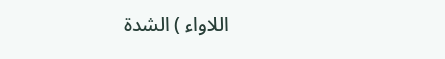اللاواء ) الشدة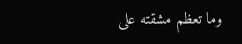وما تعظم مشقته على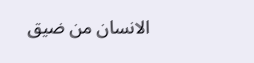الانسان من ضيق